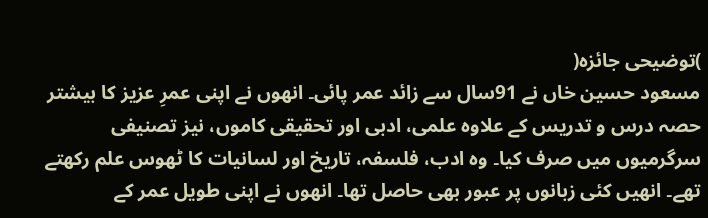)توضیحی جائزہ(
مسعود حسین خاں نے 91سال سے زائد عمر پائی۔ انھوں نے اپنی عمرِ عزیز کا بیشتر حصہ درس و تدریس کے علاوہ علمی، ادبی اور تحقیقی کاموں، نیز تصنیفی سرگرمیوں میں صرف کیا۔ وہ ادب، فلسفہ، تاریخ اور لسانیات کا ٹھوس علم رکھتے تھے۔ انھیں کئی زبانوں پر عبور بھی حاصل تھا۔ انھوں نے اپنی طویل عمر کے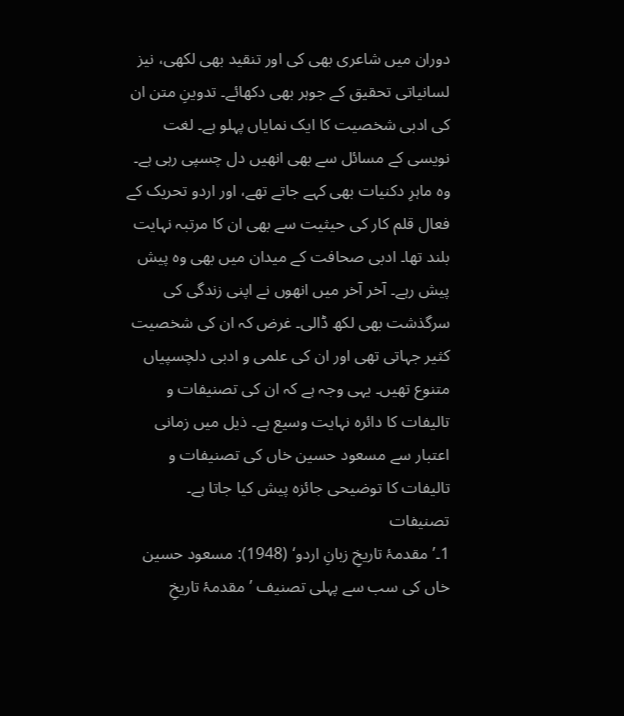دوران میں شاعری بھی کی اور تنقید بھی لکھی، نیز لسانیاتی تحقیق کے جوہر بھی دکھائے۔ تدوینِ متن ان کی ادبی شخصیت کا ایک نمایاں پہلو ہے۔ لغت نویسی کے مسائل سے بھی انھیں دل چسپی رہی ہے۔ وہ ماہرِ دکنیات بھی کہے جاتے تھے، اور اردو تحریک کے فعال قلم کار کی حیثیت سے بھی ان کا مرتبہ نہایت بلند تھا۔ ادبی صحافت کے میدان میں بھی وہ پیش پیش رہے۔ آخر آخر میں انھوں نے اپنی زندگی کی سرگذشت بھی لکھ ڈالی۔ غرض کہ ان کی شخصیت کثیر جہاتی تھی اور ان کی علمی و ادبی دلچسپیاں متنوع تھیں۔ یہی وجہ ہے کہ ان کی تصنیفات و تالیفات کا دائرہ نہایت وسیع ہے۔ ذیل میں زمانی اعتبار سے مسعود حسین خاں کی تصنیفات و تالیفات کا توضیحی جائزہ پیش کیا جاتا ہے۔
تصنیفات
1۔’مقدمۂ تاریخِ زبانِ اردو‘ (1948): مسعود حسین خاں کی سب سے پہلی تصنیف ’مقدمۂ تاریخِ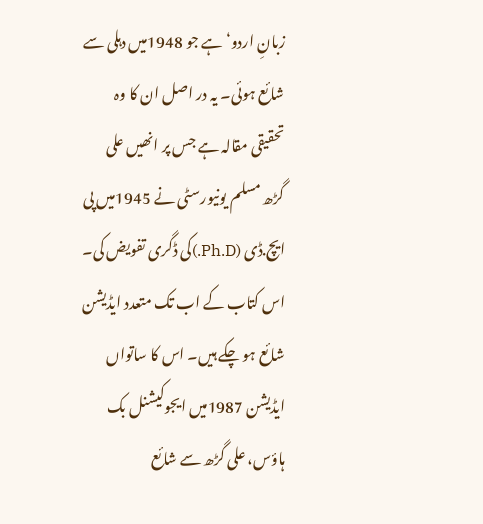زبانِ اردو‘ ہے جو 1948میں دہلی سے شائع ہوئی۔ یہ در اصل ان کا وہ تحقیقی مقالہ ہے جس پر انھیں علی گڑھ مسلم یونیورسٹی نے 1945میں پی ایچ.ڈی (Ph.D.)کی ڈگری تفویض کی۔ اس کتاب کے اب تک متعدد ایڈیشن شائع ہو چکے ہیں۔ اس کا ساتواں ایڈیشن 1987میں ایجوکیشنل بک ہاؤس، علی گڑھ سے شائع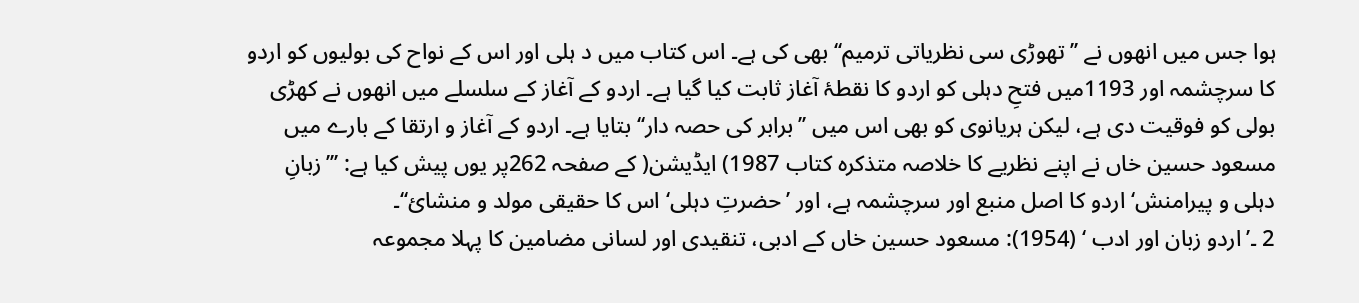ہوا جس میں انھوں نے ’’تھوڑی سی نظریاتی ترمیم‘‘ بھی کی ہے۔ اس کتاب میں د ہلی اور اس کے نواح کی بولیوں کو اردو کا سرچشمہ اور 1193میں فتحِ دہلی کو اردو کا نقطۂ آغاز ثابت کیا گیا ہے۔ اردو کے آغاز کے سلسلے میں انھوں نے کھڑی بولی کو فوقیت دی ہے، لیکن ہریانوی کو بھی اس میں ’’برابر کی حصہ دار‘‘ بتایا ہے۔ اردو کے آغاز و ارتقا کے بارے میں مسعود حسین خاں نے اپنے نظریے کا خلاصہ متذکرہ کتاب 1987) ایڈیشن( کے صفحہ 262پر یوں پیش کیا ہے: ’’’زبانِ دہلی و پیرامنش‘ اردو کا اصل منبع اور سرچشمہ ہے، اور ’حضرتِ دہلی‘ اس کا حقیقی مولد و منشائ‘‘۔
2 ۔’اردو زبان اور ادب ‘ (1954): مسعود حسین خاں کے ادبی، تنقیدی اور لسانی مضامین کا پہلا مجموعہ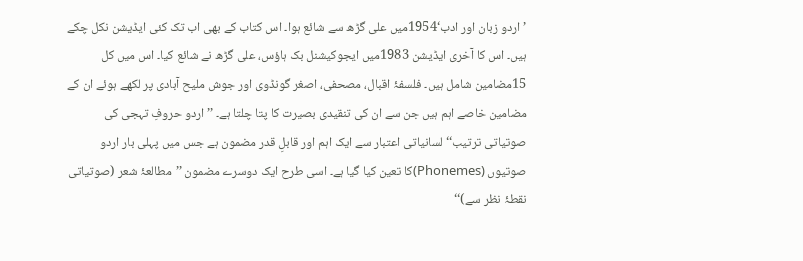’اردو زبان اور ادب‘1954میں علی گڑھ سے شائع ہوا۔ اس کتاب کے بھی اب تک کئی ایڈیشن نکل چکے ہیں۔ اس کا آخری ایڈیشن 1983میں ایجوکیشنل بک ہاؤس، علی گڑھ نے شائع کیا۔ اس میں کل 15مضامین شامل ہیں۔ فلسفۂ اقبال، مصحفی، اصغر گونڈوی اور جوش ملیح آبادی پر لکھے ہوئے ان کے مضامین خاصے اہم ہیں جن سے ان کی تنقیدی بصیرت کا پتا چلتا ہے۔ ’’اردو حروفِ تہجی کی صوتیاتی ترتیب‘‘ لسانیاتی اعتبار سے ایک اہم اور قابلِ قدر مضمون ہے جس میں پہلی بار اردو صوتیوں (Phonemes)کا تعین کیا گیا ہے۔ اسی طرح ایک دوسرے مضمون ’’مطالعۂ شعر (صوتیاتی نقطۂ نظر سے)‘‘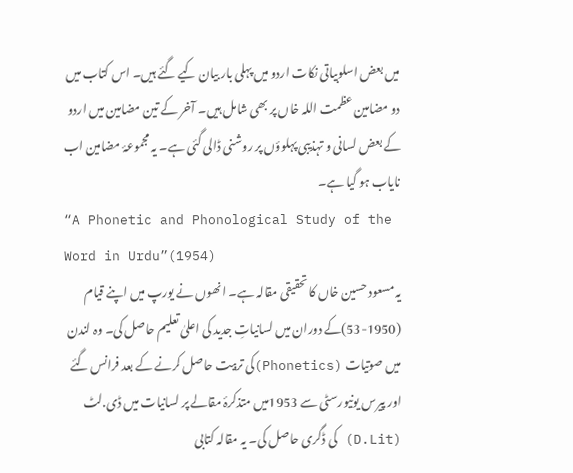میں بعض اسلوبیاتی نکات اردو میں پہلی بار بیان کیے گئے ہیں۔ اس کتاب میں دو مضامین عظمت اللہ خاں پر بھی شامل ہیں۔ آخر کے تین مضامین میں اردو کے بعض لسانی و تہذیبی پہلوؤں پر روشنی ڈالی گئی ہے۔ یہ مجموعۂ مضامین اب نایاب ہو گیا ہے۔
“A Phonetic and Phonological Study of the Word in Urdu”(1954)
یہ مسعود حسین خاں کا تحقیقی مقالہ ہے۔ انھوں نے یورپ میں اپنے قیام (1950-53)کے دوران میں لسانیاتِ جدید کی اعلیٰ تعلیم حاصل کی۔ وہ لندن میں صوتیات (Phonetics)کی تربیت حاصل کرنے کے بعد فرانس گئے اور پیرس یونیورسٹی سے 1953میں متذکرۂ مقالے پر لسانیات میں ڈی.لٹ (D.Lit) کی ڈگری حاصل کی۔ یہ مقالہ کتابی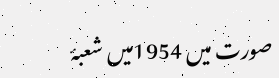صورت میں 1954میں شعبۂ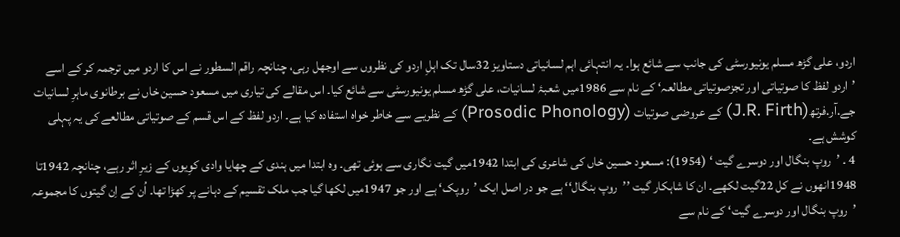اردو، علی گڑھ مسلم یونیورسٹی کی جانب سے شائع ہوا۔ یہ انتہائی اہم لسانیاتی دستاویز 32سال تک اہلِ اردو کی نظروں سے اوجھل رہی، چنانچہ راقم السطور نے اس کا اردو میں ترجمہ کر کے اسے ’اردو لفظ کا صوتیاتی اور تجزصوتیاتی مطالعہ‘ کے نام سے 1986میں شعبۂ لسانیات، علی گڑھ مسلم یونیورسٹی سے شائع کیا۔ اس مقالے کی تیاری میں مسعود حسین خاں نے برطانوی ماہرِ لسانیات جے.آر.فرتھ(J.R. Firth) کے عروضی صوتیات (Prosodic Phonology) کے نظریے سے خاطر خواہ استفادہ کیا ہے۔ اردو لفظ کے اس قسم کے صوتیاتی مطالعے کی یہ پہلی کوشش ہے۔
4 ۔ ’روپ بنگال اور دوسرے گیت ‘ (1954): مسعود حسین خاں کی شاعری کی ابتدا 1942میں گیت نگاری سے ہوئی تھی۔ وہ ابتدا میں ہندی کے چھایا وادی کوِیوں کے زیرِ اثر رہے، چنانچہ 1942تا 1948انھوں نے کل 22گیت لکھے۔ ان کا شاہکار گیت ’’روپ بنگال‘‘ ہے جو در اصل ایک ’روپک‘ ہے اور جو 1947میں لکھا گیا جب ملک تقسیم کے دہانے پر کھڑا تھا۔ اُن کے اِن گیتوں کا مجموعہ ’روپ بنگال اور دوسرے گیت‘ کے نام سے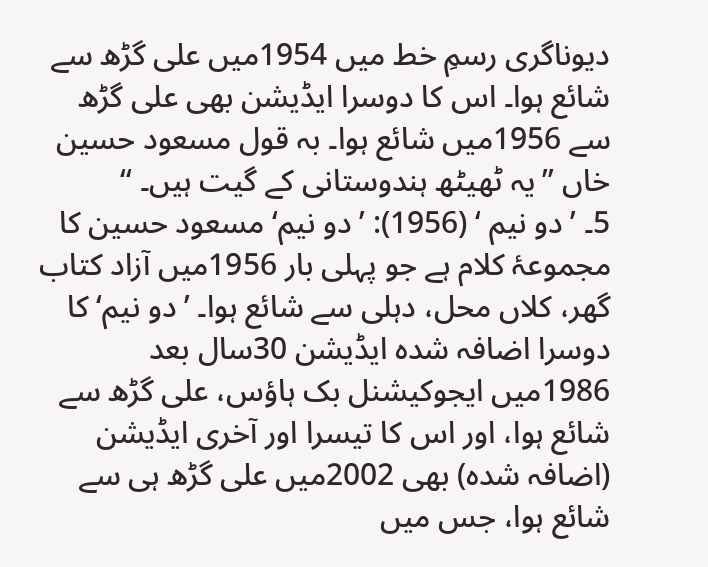دیوناگری رسمِ خط میں 1954میں علی گڑھ سے شائع ہوا۔ اس کا دوسرا ایڈیشن بھی علی گڑھ سے 1956میں شائع ہوا۔ بہ قول مسعود حسین خاں ’’یہ ٹھیٹھ ہندوستانی کے گیت ہیں۔ ‘‘
5۔ ’دو نیم ‘ (1956): ’دو نیم‘ مسعود حسین کا مجموعۂ کلام ہے جو پہلی بار 1956میں آزاد کتاب گھر، کلاں محل، دہلی سے شائع ہوا۔ ’دو نیم‘ کا دوسرا اضافہ شدہ ایڈیشن 30سال بعد 1986میں ایجوکیشنل بک ہاؤس، علی گڑھ سے شائع ہوا، اور اس کا تیسرا اور آخری ایڈیشن (اضافہ شدہ) بھی 2002میں علی گڑھ ہی سے شائع ہوا، جس میں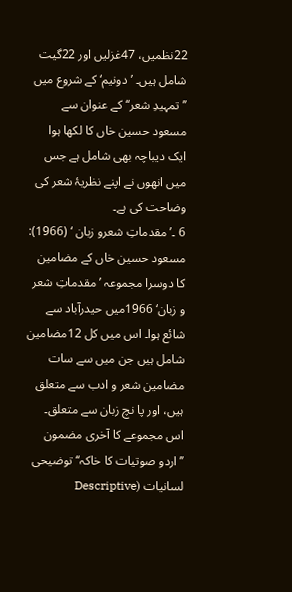22نظمیں، 47غزلیں اور 22گیت شامل ہیں۔ ’دونیم‘ کے شروع میں ’’تمہیدِ شعر‘‘ کے عنوان سے مسعود حسین خاں کا لکھا ہوا ایک دیباچہ بھی شامل ہے جس میں انھوں نے اپنے نظریۂ شعر کی وضاحت کی ہے۔
6 ۔’مقدماتِ شعرو زبان ‘ (1966): مسعود حسین خاں کے مضامین کا دوسرا مجموعہ ’مقدماتِ شعر و زبان‘ 1966میں حیدرآباد سے شائع ہوا۔ اس میں کل 12مضامین شامل ہیں جن میں سے سات مضامین شعر و ادب سے متعلق ہیں، اور پا نچ زبان سے متعلق۔ اس مجموعے کا آخری مضمون ’’اردو صوتیات کا خاکہ‘‘ توضیحی لسانیات (Descriptive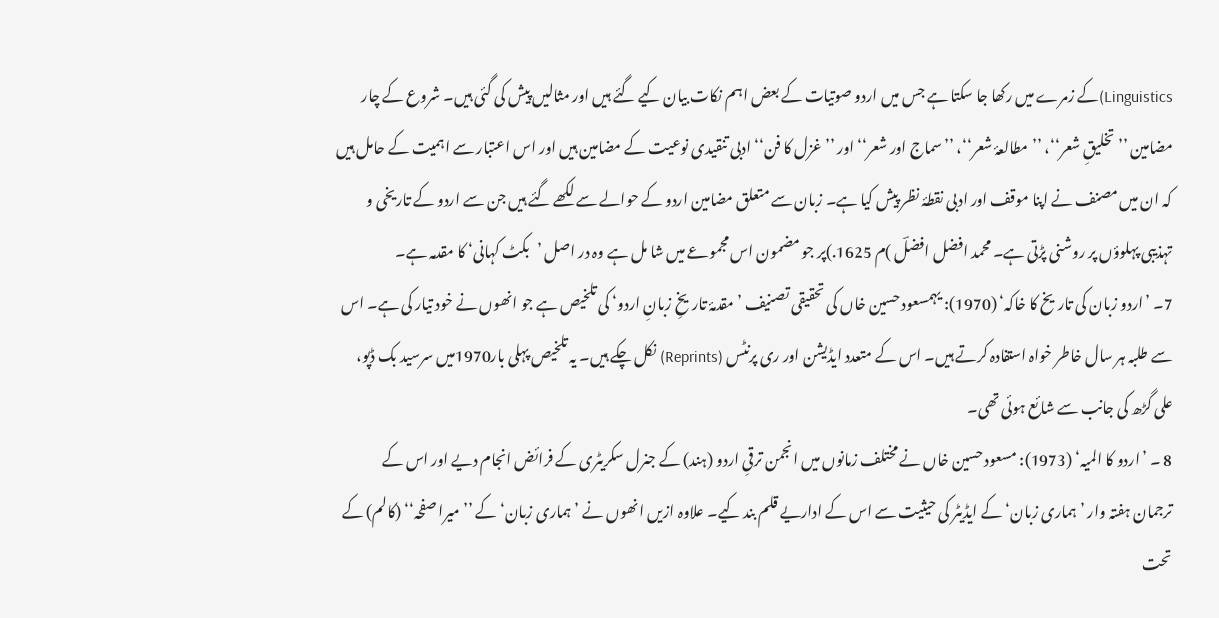Linguistics)کے زمرے میں رکھا جا سکتا ہے جس میں اردو صوتیات کے بعض اہم نکات بیان کیے گئے ہیں اور مثالیں پیش کی گئی ہیں۔ شروع کے چار مضامین ’’تخلیقِ شعر‘‘، ’’مطالعۂ شعر‘‘، ’’سماج اور شعر‘‘ اور ’’غزل کا فن‘‘ ادبی تنقیدی نوعیت کے مضامین ہیں اور اس اعتبار سے اہمیت کے حامل ہیں کہ ان میں مصنف نے اپنا موقف اور ادبی نقطۂ نظر پیش کیا ہے۔ زبان سے متعلق مضامین اردو کے حوالے سے لکھے گئے ہیں جن سے اردو کے تاریخی و تہذیبی پہلوؤں پر روشنی پڑتی ہے۔ محمد افضل افضلؔ )م 1625.)پر جو مضمون اس مجموعے میں شا مل ہے وہ در اصل ’بکٹ کہانی‘ کا مقدمہ ہے۔
7۔ ’اردو زبان کی تاریخ کا خاکہ‘ (1970): یہمسعود حسین خاں کی تحقیقی تصنیف ’مقدمۂ تاریخِ زبانِ اردو‘ کی تلخیص ہے جو انھوں نے خود تیار کی ہے۔ اس سے طلبہ ہر سال خاطر خواہ استفادہ کرتے ہیں۔ اس کے متعدد ایڈیشن اور ری پرنٹس (Reprints) نکل چکے ہیں۔ یہ تلخیص پہلی بار1970میں سرسید بک ڈپو، علی گڑھ کی جانب سے شائع ہوئی تھی۔
8 ۔ ’اردو کا المیہ‘ (1973): مسعود حسین خاں نے مختلف زمانوں میں انجمن ترقیِ اردو (ہند) کے جنرل سکریٹری کے فرائض انجام دیے اور اس کے ترجمان ہفتہ وار ’ہماری زبان‘ کے ایڈیٹر کی حیثیت سے اس کے اداریے قلم بند کیے۔ علاوہ ازیں انھوں نے ’ہماری زبان‘ کے ’’میرا صفحہ‘‘ (کالم) کے تحت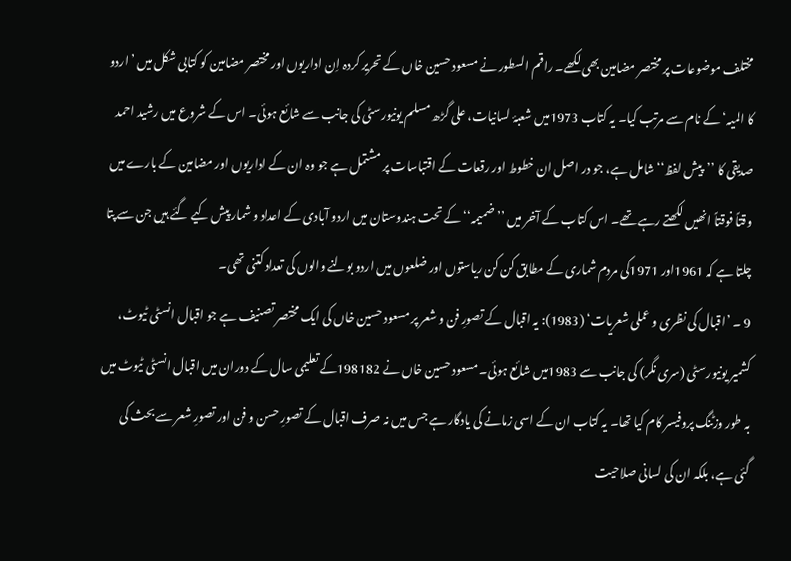مختلف موضوعات پر مختصر مضامین بھی لکھے۔ راقم السطور نے مسعود حسین خاں کے تحریر کردہ اِن اداریوں اور مختصر مضامین کو کتابی شکل میں ’اردو کا المیہ‘ کے نام سے مرتب کیا۔ یہ کتاب 1973میں شعبۂ لسانیات، علی گڑھ مسلم یونیورسٹی کی جانب سے شائع ہوئی۔ اس کے شروع میں رشید احمد صدیقی کا ’’پیش لفظ‘‘ شامل ہے، جو در اصل ان خطوط اور رقعات کے اقتباسات پر مشتمل ہے جو وہ ان کے اداریوں اور مضامین کے بارے میں وقتاً فوقتاً انھیں لکھتے رہے تھے۔ اس کتاب کے آخر میں ’’ضمیمہ‘‘ کے تحت ہندوستان میں اردو آبادی کے اعداد و شمار پیش کیے گئے ہیں جن سے پتا چلتا ہے کہ 1961اور 1971کی مردم شماری کے مطابق کن کن ریاستوں اور ضلعوں میں اردو بولنے والوں کی تعداد کتنی تھی۔
9 ۔ ’اقبال کی نظری و عملی شعریات‘ (1983): یہ اقبال کے تصورِ فن و شعر پر مسعود حسین خاں کی ایک مختصر تصنیف ہے جو اقبال انسٹی ٹیوٹ، کشمیر یونیورسٹی (سری نگر) کی جانب سے 1983میں شائع ہوئی۔ مسعود حسین خاں نے 198182کے تعلیمی سال کے دوران میں اقبال انسٹی ٹیوٹ میں بہ طور وزٹنگ پروفیسر کام کیا تھا۔ یہ کتاب ان کے اسی زمانے کی یادگار ہے جس میں نہ صرف اقبال کے تصورِ حسن و فن اور تصورِ شعر سے بحث کی گئی ہے، بلکہ ان کی لسانی صلاحیت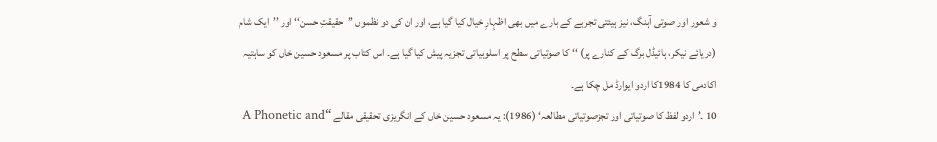و شعور اور صوتی آہنگ، نیز ہیئتی تجربے کے بارے میں بھی اظہارِ خیال کیا گیا ہے، اور ان کی دو نظموں ’’حقیقتِ حسن‘‘ اور ’’ایک شام (دریائے نیکر، ہائیڈل برگ کے کنارے پر) ‘‘ کا صوتیاتی سطح پر اسلوبیاتی تجزیہ پیش کیا گیا ہے۔ اس کتاب پر مسعود حسین خاں کو ساہتیہ اکادمی کا 1984کا اردو ایوارڈ مل چکا ہے۔
10 ۔’اردو لفظ کا صوتیاتی اور تجزصوتیاتی مطالعہ‘ (1986): یہ مسعود حسین خاں کے انگریزی تحقیقی مقالے “A Phonetic and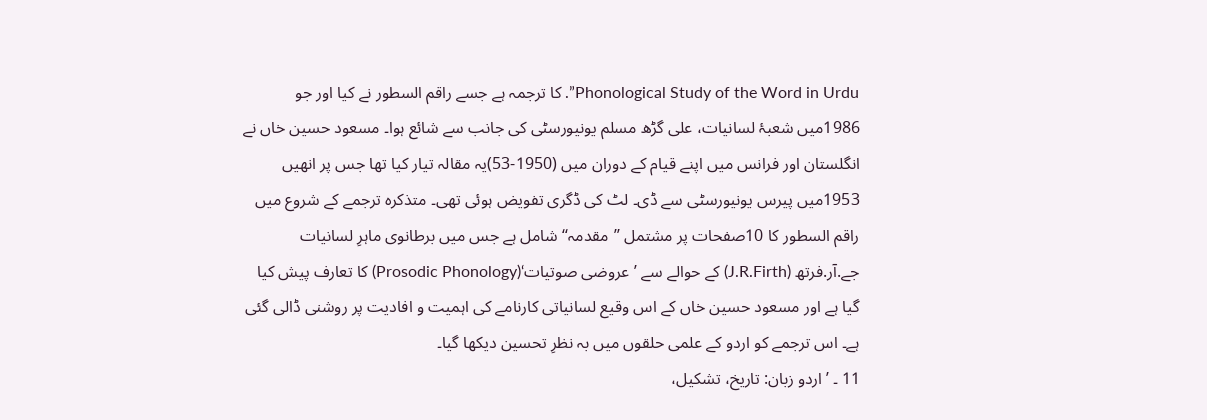Phonological Study of the Word in Urdu”. کا ترجمہ ہے جسے راقم السطور نے کیا اور جو 1986میں شعبۂ لسانیات، علی گڑھ مسلم یونیورسٹی کی جانب سے شائع ہوا۔ مسعود حسین خاں نے انگلستان اور فرانس میں اپنے قیام کے دوران میں (1950-53)یہ مقالہ تیار کیا تھا جس پر انھیں 1953میں پیرس یونیورسٹی سے ڈی۔ لٹ کی ڈگری تفویض ہوئی تھی۔ متذکرہ ترجمے کے شروع میں راقم السطور کا 10صفحات پر مشتمل ’’مقدمہ‘‘ شامل ہے جس میں برطانوی ماہرِ لسانیات جے.آر.فرتھ (J.R.Firth) کے حوالے سے ’عروضی صوتیات‘(Prosodic Phonology) کا تعارف پیش کیا گیا ہے اور مسعود حسین خاں کے اس وقیع لسانیاتی کارنامے کی اہمیت و افادیت پر روشنی ڈالی گئی ہے۔ اس ترجمے کو اردو کے علمی حلقوں میں بہ نظرِ تحسین دیکھا گیا۔
11 ۔ ’اردو زبان: تاریخ، تشکیل،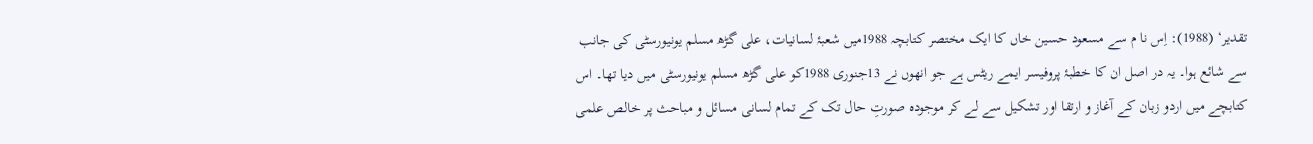تقدیر‘ (1988): اِس نا م سے مسعود حسین خاں کا ایک مختصر کتابچہ 1988میں شعبۂ لسانیات، علی گڑھ مسلم یونیورسٹی کی جانب سے شائع ہوا۔ یہ در اصل ان کا خطبۂ پروفیسر ایمے ریٹس ہے جو انھوں نے 13جنوری 1988کو علی گڑھ مسلم یونیورسٹی میں دیا تھا۔ اس کتابچے میں اردو زبان کے آغاز و ارتقا اور تشکیل سے لے کر موجودہ صورتِ حال تک کے تمام لسانی مسائل و مباحث پر خالص علمی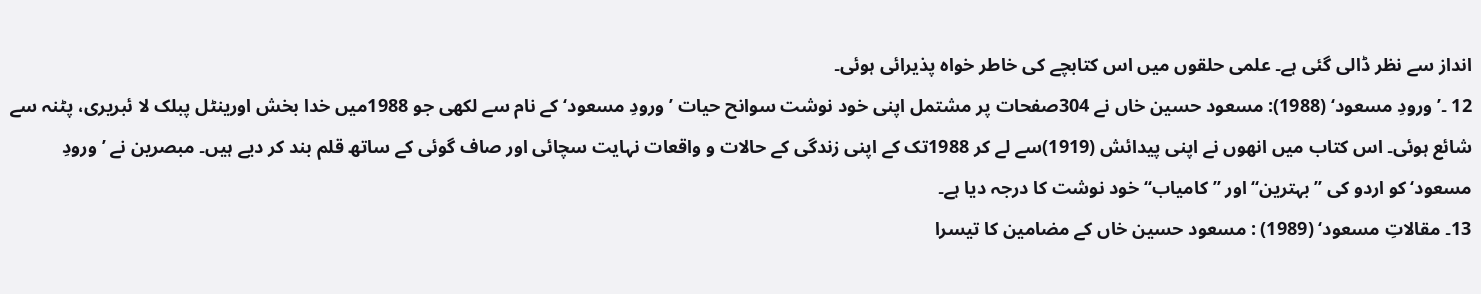انداز سے نظر ڈالی گئی ہے۔ علمی حلقوں میں اس کتابچے کی خاطر خواہ پذیرائی ہوئی۔
12 ۔’ورودِ مسعود‘ (1988): مسعود حسین خاں نے 304صفحات پر مشتمل اپنی خود نوشت سوانح حیات ’ورودِ مسعود‘ کے نام سے لکھی جو 1988میں خدا بخش اورینٹل پبلک لا ئبریری، پٹنہ سے شائع ہوئی۔ اس کتاب میں انھوں نے اپنی پیدائش (1919)سے لے کر 1988تک کے اپنی زندگی کے حالات و واقعات نہایت سچائی اور صاف گوئی کے ساتھ قلم بند کر دیے ہیں۔ مبصرین نے ’ورودِ مسعود‘کو اردو کی ’’بہترین‘‘ اور ’’کامیاب‘‘ خود نوشت کا درجہ دیا ہے۔
13۔ مقالاتِ مسعود‘ (1989) : مسعود حسین خاں کے مضامین کا تیسرا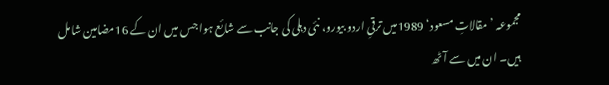مجموعہ ’مقالاتِ مسعود‘ 1989میں ترقیِ اردو بیورو، نئی دہلی کی جانب سے شائع ہوا جس میں ان کے 16مضامین شامل ہیں۔ ان میں سے آٹھ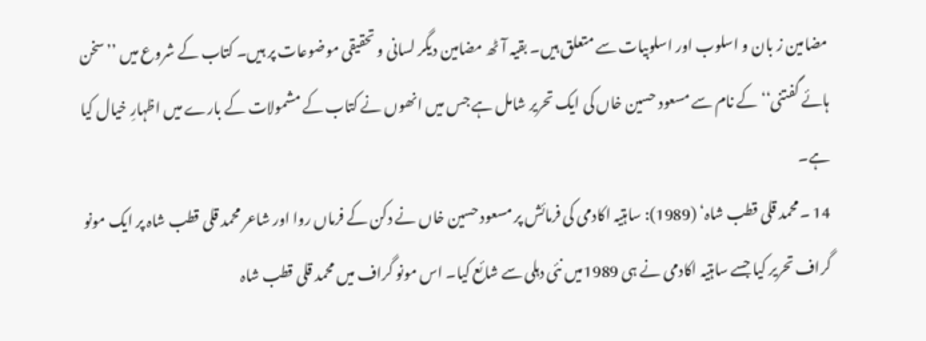مضامین ز بان و اسلوب اور اسلوبیات سے متعلق ہیں۔ بقیہ آٹھ مضامین دیگر لسانی و تحقیقی موضوعات پر ہیں۔ کتاب کے شروع میں ’’سخن ہائے گفتنی‘‘ کے نام سے مسعود حسین خاں کی ایک تحریر شامل ہے جس میں انھوں نے کتاب کے مشمولات کے بارے میں اظہارِ خیال کیا ہے۔
14 ۔محمد قلی قطب شاہ‘ (1989): ساہتیہ اکادمی کی فرمائش پر مسعود حسین خاں نے دکن کے فرماں روا اور شاعر محمد قلی قطب شاہ پر ایک مونو گراف تحریر کیا جسے ساہتیہ اکادمی نے ہی 1989میں نئی دہلی سے شائع کیا۔ اس مونو گراف میں محمد قلی قطب شاہ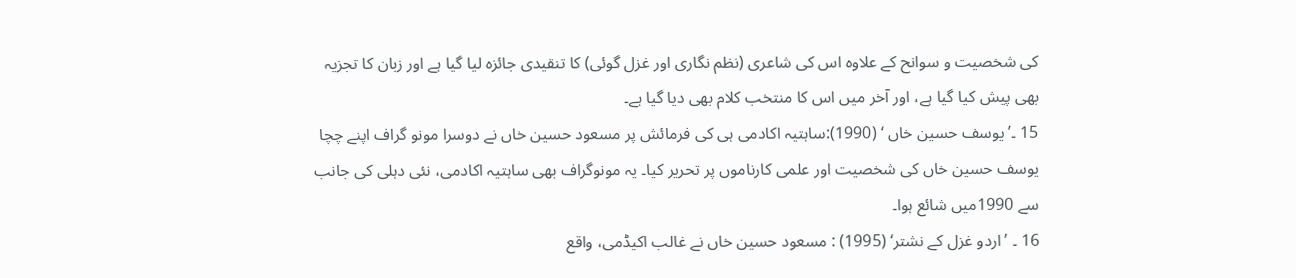کی شخصیت و سوانح کے علاوہ اس کی شاعری (نظم نگاری اور غزل گوئی) کا تنقیدی جائزہ لیا گیا ہے اور زبان کا تجزیہ بھی پیش کیا گیا ہے، اور آخر میں اس کا منتخب کلام بھی دیا گیا ہے۔
15 ۔’یوسف حسین خاں ‘ (1990):ساہتیہ اکادمی ہی کی فرمائش پر مسعود حسین خاں نے دوسرا مونو گراف اپنے چچا یوسف حسین خاں کی شخصیت اور علمی کارناموں پر تحریر کیا۔ یہ مونوگراف بھی ساہتیہ اکادمی، نئی دہلی کی جانب سے 1990میں شائع ہوا۔
16 ۔ ’اردو غزل کے نشتر‘ (1995) : مسعود حسین خاں نے غالب اکیڈمی، واقع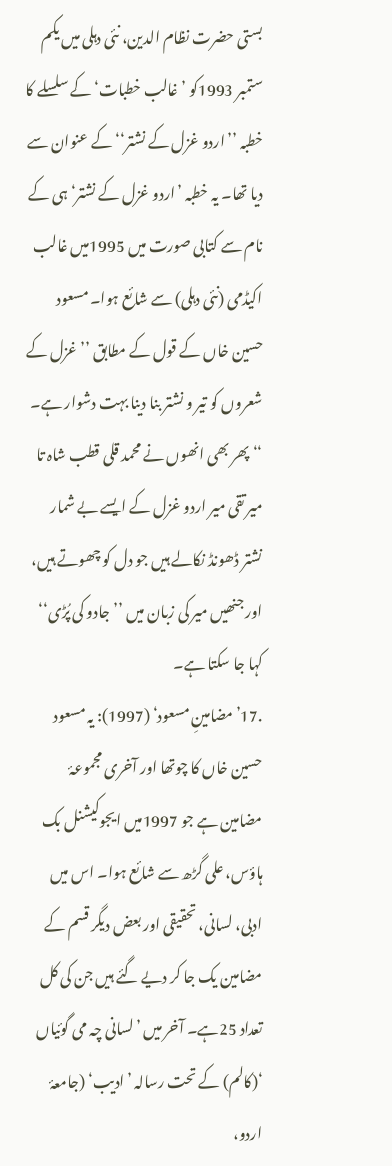بستی حضرت نظام الدین، نئی دہلی میں یکم ستمبر 1993کو ’غالب خطبات‘ کے سلسلے کا خطبہ ’’اردو غزل کے نشتر‘‘ کے عنوان سے دیا تھا۔ یہ خطبہ ’اردو غزل کے نشتر‘ ہی کے نام سے کتابی صورت میں 1995میں غالب اکیڈمی (نئی دہلی) سے شائع ہوا۔ مسعود حسین خاں کے قول کے مطابق ’’غزل کے شعروں کو تیر و نشتر بنا دینا بہت دشوار ہے۔ ‘‘ پھر بھی انھوں نے محمد قلی قطب شاہ تا میر تقی میر اردو غزل کے ایسے بے شمار نشتر ڈھونڈ نکالے ہیں جو دل کو چھوتے ہیں، اور جنھیں میر کی زبان میں ’’جادو کی پُڑی‘‘ کہا جا سکتا ہے۔
.17’مضامینِ مسعود‘ (1997): یہ مسعود حسین خاں کا چوتھا اور آخری مجموعۂ مضامین ہے جو 1997میں ایجوکیشنل بک ہاؤس، علی گڑھ سے شائع ہوا۔ اس میں ادبی، لسانی، تحقیقی اور بعض دیگر قسم کے مضامین یک جا کر دیے گئے ہیں جن کی کل تعداد 25ہے۔ آخر میں ’لسانی چہ می گوئیاں ‘(کالم) کے تحت رسالہ ’ادیب‘ (جامعۂ اردو،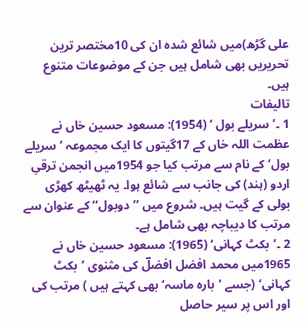علی گڑھ)میں شائع شدہ ان کی 10مختصر ترین تحریریں بھی شامل ہیں جن کے موضوعات متنوع ہیں۔
تالیفات
1 ۔’سریلے بول ‘ (1954): مسعود حسین خاں نے عظمت اللہ خاں کے 17گیتوں کا ایک مجموعہ ’سریلے بول‘ کے نام سے مرتب کیا جو 1954میں انجمن ترقیِ اردو (ہند) کی جانب سے شائع ہوا۔ یہ ٹھیٹھ کھڑی بولی کے گیت ہیں۔ شروع میں ’’دوبول‘‘ کے عنوان سے مرتب کا دیباچہ بھی شامل ہے۔
2 ۔’بکٹ کہانی‘ (1965): مسعود حسین خاں نے 1965میں محمد افضل افضلؔ کی مثنوی ’بکٹ کہانی‘ (جسے ’بارہ ماسہ‘ بھی کہتے ہیں ) مرتب کی اور اس پر سیر حاصل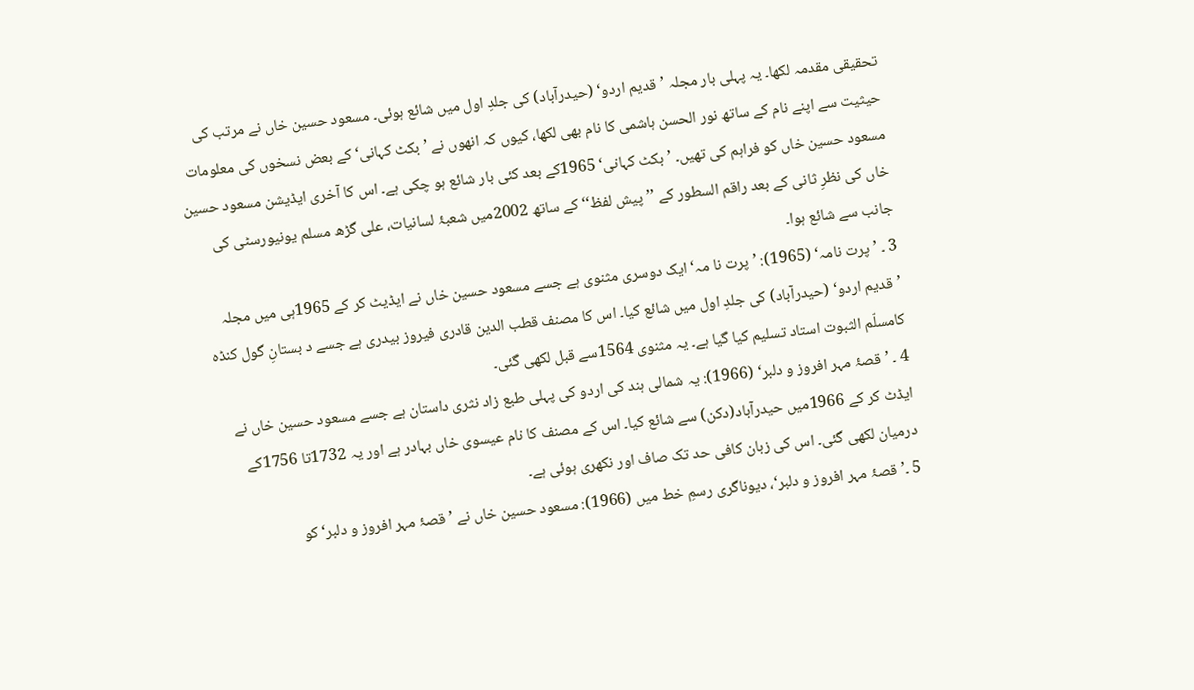تحقیقی مقدمہ لکھا۔ یہ پہلی بار مجلہ ’قدیم اردو‘ (حیدرآباد) کی جلدِ اول میں شائع ہوئی۔ مسعود حسین خاں نے مرتب کی حیثیت سے اپنے نام کے ساتھ نور الحسن ہاشمی کا نام بھی لکھا، کیوں کہ انھوں نے ’بکٹ کہانی‘ کے بعض نسخوں کی معلومات مسعود حسین خاں کو فراہم کی تھیں۔ ’بکٹ کہانی‘ 1965کے بعد کئی بار شائع ہو چکی ہے۔ اس کا آخری ایڈیشن مسعود حسین خاں کی نظرِ ثانی کے بعد راقم السطور کے ’’پیش لفظ‘‘ کے ساتھ 2002میں شعبۂ لسانیات، علی گڑھ مسلم یونیورسٹی کی جانب سے شائع ہوا۔
3 ۔ ’پرت نامہ‘ (1965): ’پرت نا مہ‘ ایک دوسری مثنوی ہے جسے مسعود حسین خاں نے ایڈیٹ کر کے 1965ہی میں مجلہ ’قدیم اردو‘ (حیدرآباد) کی جلدِ اول میں شائع کیا۔ اس کا مصنف قطب الدین قادری فیروز بیدری ہے جسے د بستانِ گول کنڈہ کامسلّم الثبوت استاد تسلیم کیا گیا ہے۔ یہ مثنوی 1564سے قبل لکھی گئی۔
4 ۔ ’قصۂ مہر افروز و دلبر‘ (1966): یہ شمالی ہند کی اردو کی پہلی طبع زاد نثری داستان ہے جسے مسعود حسین خاں نے ایڈٹ کر کے 1966میں حیدرآباد(دکن) سے شائع کیا۔ اس کے مصنف کا نام عیسوی خاں بہادر ہے اور یہ 1732تا 1756کے درمیان لکھی گئی۔ اس کی زبان کافی حد تک صاف اور نکھری ہوئی ہے۔
5 ۔’قصۂ مہر افروز و دلبر‘، دیوناگری رسمِ خط میں (1966): مسعود حسین خاں نے ’قصۂ مہر افروز و دلبر‘کو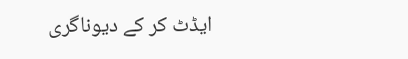ایڈٹ کر کے دیوناگری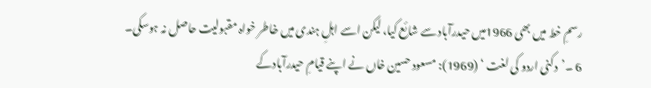رسمِ خط میں بھی 1966میں حیدرآباد سے شائع کیا، لیکن اسے اہلِ ہندی میں خاطر خواہ مقبولیت حاصل نہ ہوسکی۔
6 ۔’دکنی اردو کی لغت ‘ (1969): مسعود حسین خاں نے اپنے قیامِ حیدرآبادکے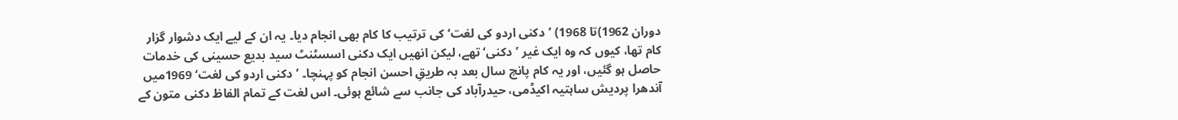دوران 1962)تا 1968) ’دکنی اردو کی لغت‘ کی ترتیب کا کام بھی انجام دیا۔ یہ ان کے لیے ایک دشوار گزار کام تھا، کیوں کہ وہ ایک غیر ’دکنی‘ تھے، لیکن انھیں ایک دکنی اسسٹنٹ سید بدیع حسینی کی خدمات حاصل ہو گئیں، اور یہ کام پانچ سال بعد بہ طریقِ احسن انجام کو پہنچا۔ ’دکنی اردو کی لغت‘ 1969میں آندھرا پردیش ساہتیہ اکیڈمی، حیدرآباد کی جانب سے شائع ہوئی۔ اس لغت کے تمام الفاظ دکنی متون کے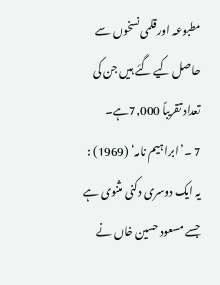مطبوعہ اور قلمی نسخوں سے حاصل کیے گئے ہیں جن کی تعداد تقریباً 7,000ہے۔
7 ۔’ابراہیم نامہ‘ (1969) : یہ ایک دوسری دکنی مثنوی ہے جسے مسعود حسین خاں نے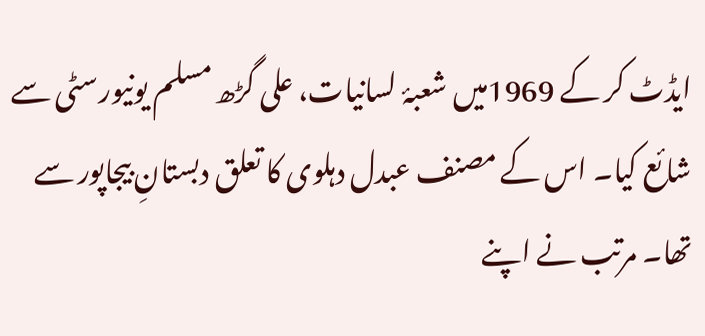ایڈٹ کر کے 1969میں شعبۂ لسانیات، علی گڑھ مسلم یونیورسٹی سے شائع کیا۔ اس کے مصنف عبدل دہلوی کا تعلق دبستانِ بیجاپور سے تھا۔ مرتب نے اپنے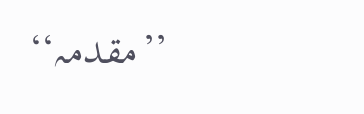’’مقدمہ‘‘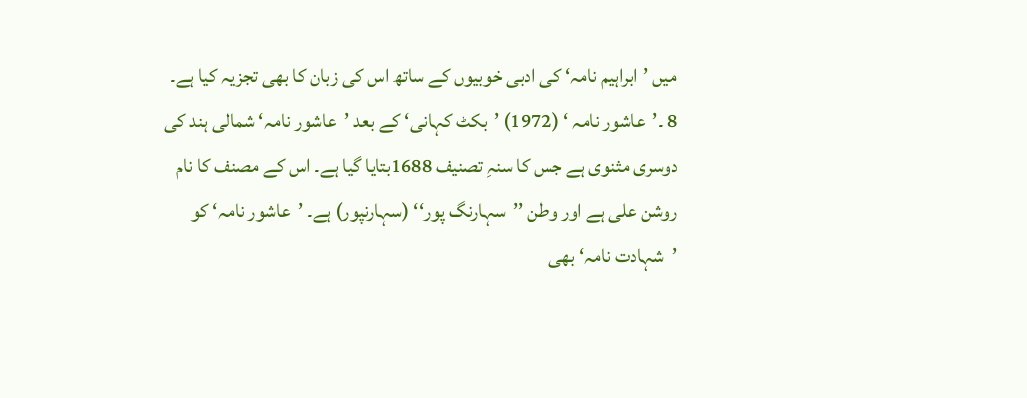میں ’ابراہیم نامہ‘ کی ادبی خوبیوں کے ساتھ اس کی زبان کا بھی تجزیہ کیا ہے۔
8 ۔’عاشور نامہ ‘ (1972) ’بکٹ کہانی‘ کے بعد ’عاشور نامہ‘ شمالی ہند کی دوسری مثنوی ہے جس کا سنہِ تصنیف 1688بتایا گیا ہے۔ اس کے مصنف کا نام روشن علی ہے اور وطن ’’سہارنگ پور‘‘ (سہارنپور) ہے۔ ’عاشور نامہ‘ کو ’شہادت نامہ‘ بھی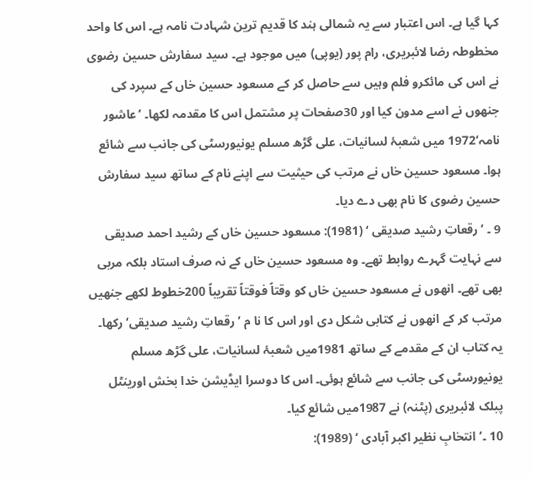کہا گیا ہے۔ اس اعتبار سے یہ شمالی ہند کا قدیم ترین شہادت نامہ ہے۔ اس کا واحد مخطوطہ رضا لائبریری، رام پور (یوپی) میں موجود ہے۔ سید سفارش حسین رضوی نے اس کی مائکرو فلم وہیں سے حاصل کر کے مسعود حسین خاں کے سپرد کی جنھوں نے اسے مدون کیا اور 30صفحات پر مشتمل اس کا مقدمہ لکھا۔ ’عاشور نامہ‘1972 میں شعبۂ لسانیات، علی گڑھ مسلم یونیورسٹی کی جانب سے شائع ہوا۔ مسعود حسین خاں نے مرتب کی حیثیت سے اپنے نام کے ساتھ سید سفارش حسین رضوی کا نام بھی دے دیا۔
9 ۔ ’رقعاتِ رشید صدیقی ‘ (1981): مسعود حسین خاں کے رشید احمد صدیقی سے نہایت گہرے روابط تھے۔ وہ مسعود حسین خاں کے نہ صرف استاد بلکہ مربی بھی تھے۔ انھوں نے مسعود حسین خاں کو وقتاً فوقتاً تقریباً 200خطوط لکھے جنھیں مرتب کر کے انھوں نے کتابی شکل دی اور اس کا نا م ’رقعاتِ رشید صدیقی‘ رکھا۔ یہ کتاب ان کے مقدمے کے ساتھ 1981میں شعبۂ لسانیات، علی گڑھ مسلم یونیورسٹی کی جانب سے شائع ہوئی۔ اس کا دوسرا ایڈیشن خدا بخش اورینٹل پبلک لائبریری (پٹنہ) نے 1987میں شائع کیا۔
10 ۔’انتخابِ نظیر اکبر آبادی ‘ (1989):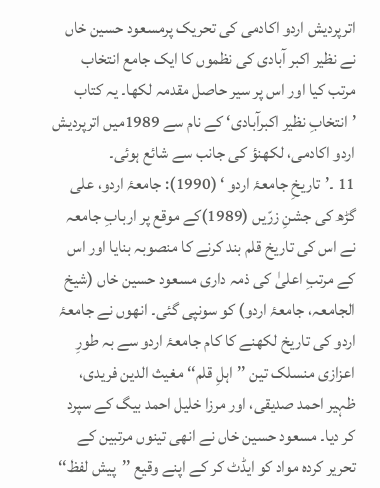اترپردیش اردو اکادمی کی تحریک پرمسعود حسین خاں نے نظیر اکبر آبادی کی نظموں کا ایک جامع انتخاب مرتب کیا اور اس پر سیر حاصل مقدمہ لکھا۔ یہ کتاب ’انتخابِ نظیر اکبرآبادی‘ کے نام سے 1989میں اترپردیش اردو اکادمی، لکھنؤ کی جانب سے شائع ہوئی۔
11 ۔’تاریخِ جامعۂ اردو ‘ (1990): جامعۂ اردو، علی گڑھ کی جشنِ زرّیں (1989)کے موقع پر اربابِ جامعہ نے اس کی تاریخ قلم بند کرنے کا منصوبہ بنایا اور اس کے مرتبِ اعلیٰ کی ذمہ داری مسعود حسین خاں (شیخ الجامعہ، جامعۂ اردو) کو سونپی گئی۔ انھوں نے جامعۂ اردو کی تاریخ لکھنے کا کام جامعۂ اردو سے بہ طورِ اعزازی منسلک تین ’’اہلِ قلم‘‘ مغیث الدین فریدی، ظہیر احمد صدیقی، اور مرزا خلیل احمد بیگ کے سپرد کر دیا۔ مسعود حسین خاں نے انھی تینوں مرتبین کے تحریر کردہ مواد کو ایڈٹ کر کے اپنے وقیع ’’پیش لفظ‘‘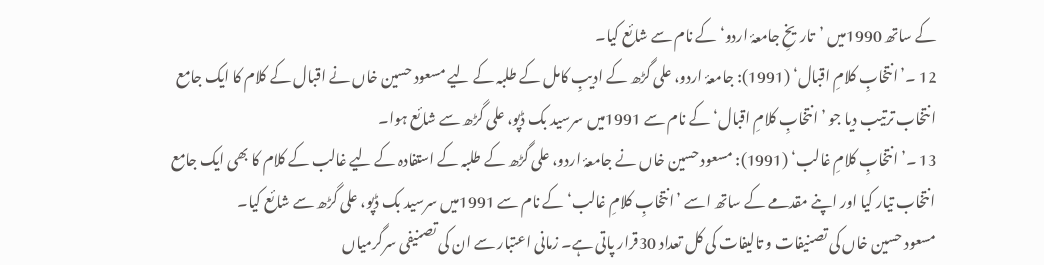کے ساتھ 1990میں ’تاریخِ جامعۂ اردو‘ کے نام سے شائع کیا۔
12 ۔’انتخابِ کلامِ اقبال‘ (1991): جامعۂ اردو، علی گڑھ کے ادیبِ کامل کے طلبہ کے لیے مسعود حسین خاں نے اقبال کے کلام کا ایک جامع انتخاب ترتیب دیا جو ’انتخابِ کلامِ اقبال‘ کے نام سے 1991میں سرسید بک ڈپو، علی گڑھ سے شائع ہوا۔
13 ۔’انتخابِ کلامِ غالب‘ (1991): مسعود حسین خاں نے جامعۂ اردو، علی گڑھ کے طلبہ کے استفادہ کے لیے غالب کے کلام کا بھی ایک جامع انتخاب تیار کیا اور اپنے مقدمے کے ساتھ اسے ’انتخابِ کلامِ غالب‘ کے نام سے 1991میں سرسید بک ڈپو، علی گڑھ سے شائع کیا۔
مسعود حسین خاں کی تصنیفات و تالیفات کی کل تعداد 30قرار پاتی ہے۔ زمانی اعتبار سے ان کی تصنیفی سرگرمیاں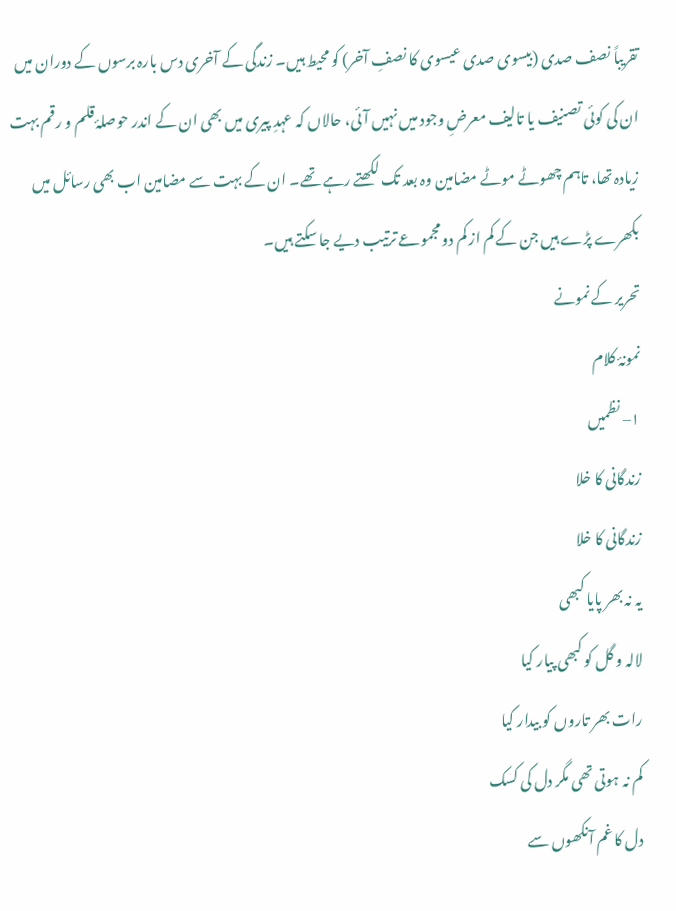تقریباً نصف صدی (بیسوی صدی عیسوی کا نصفِ آخر) کو محیط ہیں۔ زندگی کے آخری دس بارہ برسوں کے دوران میں ان کی کوئی تصنیف یا تالیف معرضِ وجود میں نہیں آئی، حالاں کہ عہدِ پیری میں بھی ان کے اندر حوصلۂ قلم و رقم بہت زیادہ تھا، تاہم چھوٹے موٹے مضامین وہ بعد تک لکھتے رہے تھے۔ ان کے بہت سے مضامین اب بھی رسائل میں بکھرے پڑے ہیں جن کے کم از کم دو مجموعے ترتیب دیے جا سکتے ہیں۔
تحریر کے نمونے
نمونۂ کلام
۱– نظمیں
زندگانی کا خلا
زندگانی کا خلا
یہ نہ بھر پایا کبھی
لالہ و گل کو کبھی پیار کیا
رات بھر تاروں کو بیدار کیا
کم نہ ہوتی تھی مگر دل کی کسک
دل کا غم آنکھوں سے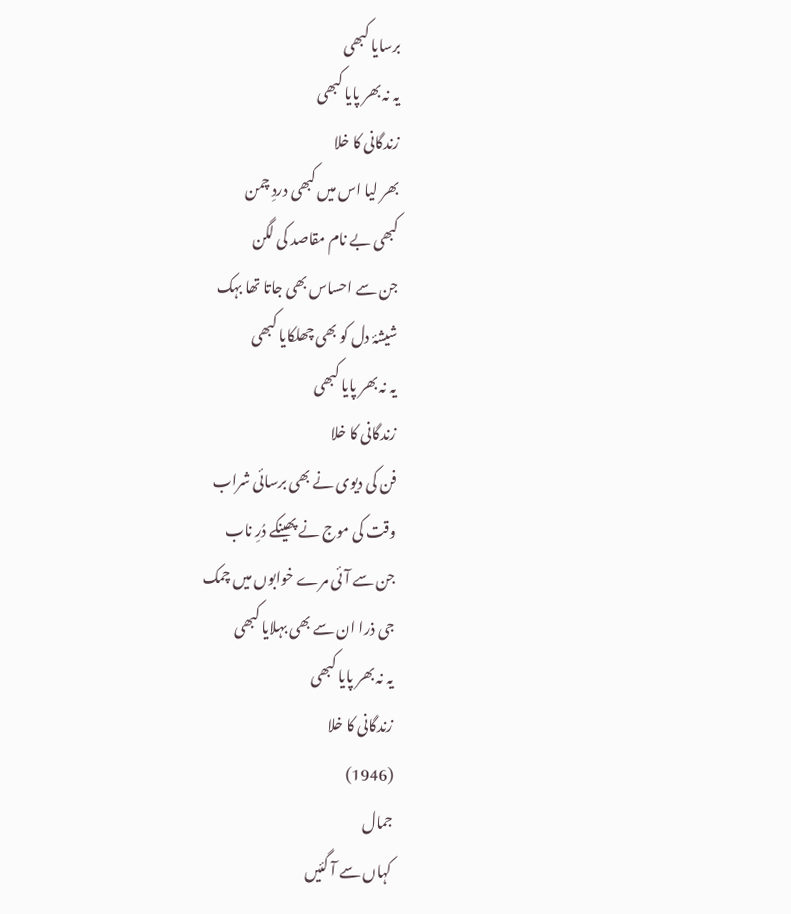برسایا کبھی
یہ نہ بھر پایا کبھی
زندگانی کا خلا
بھر لیا اس میں کبھی دردِ چمن
کبھی بے نام مقاصد کی لگن
جن سے احساس بھی جاتا تھا بہک
شیشۂ دل کو بھی چھلکایا کبھی
یہ نہ بھر پایا کبھی
زندگانی کا خلا
فن کی دیوی نے بھی برسائی شراب
وقت کی موج نے پھینکے دُرِ ناب
جن سے آئی مرے خوابوں میں چمک
جی ذرا ان سے بھی بہلایا کبھی
یہ نہ بھر پایا کبھی
زندگانی کا خلا
(1946)
جمال
کہاں سے آ گئیں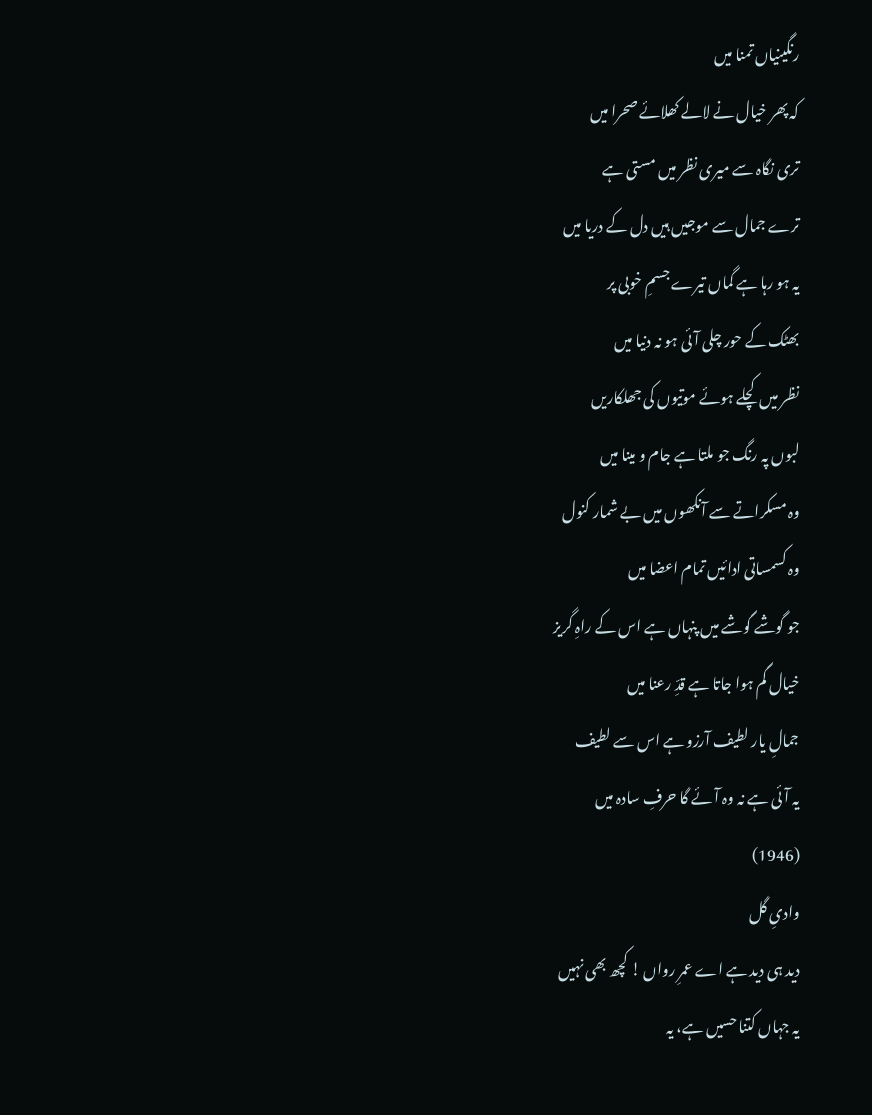رنگینیاں تمنا میں
کہ پھر خیال نے لالے کھلائے صحرا میں
تری نگاہ سے میری نظر میں مستی ہے
ترے جمال سے موجیں ہیں دل کے دریا میں
یہ ہو رہا ہے گماں تیرے جسمِ خوبی پر
بھٹک کے حور چلی آئی ہو نہ دنیا میں
نظر میں کچلے ہوئے موتیوں کی جھلکاریں
لبوں پہ رنگ جو ملتا ہے جام و مینا میں
وہ مسکراتے سے آنکھوں میں بے شمار کنول
وہ کسمساتی ادائیں تمام اعضا میں
جو گوشے گوشے میں پنہاں ہے اس کے راہِ گریز
خیال گم ہوا جاتا ہے قدِّ رعنا میں
جمالِ یار لطیف آرزو ہے اس سے لطیف
یہ آئی ہے نہ وہ آئے گا حرفِ سادہ میں
(1946)
وادیِ گل
دید ہی دید ہے اے عمرِ رواں ! کچھ بھی نہیں
یہ جہاں کتنا حسیں ہے، یہ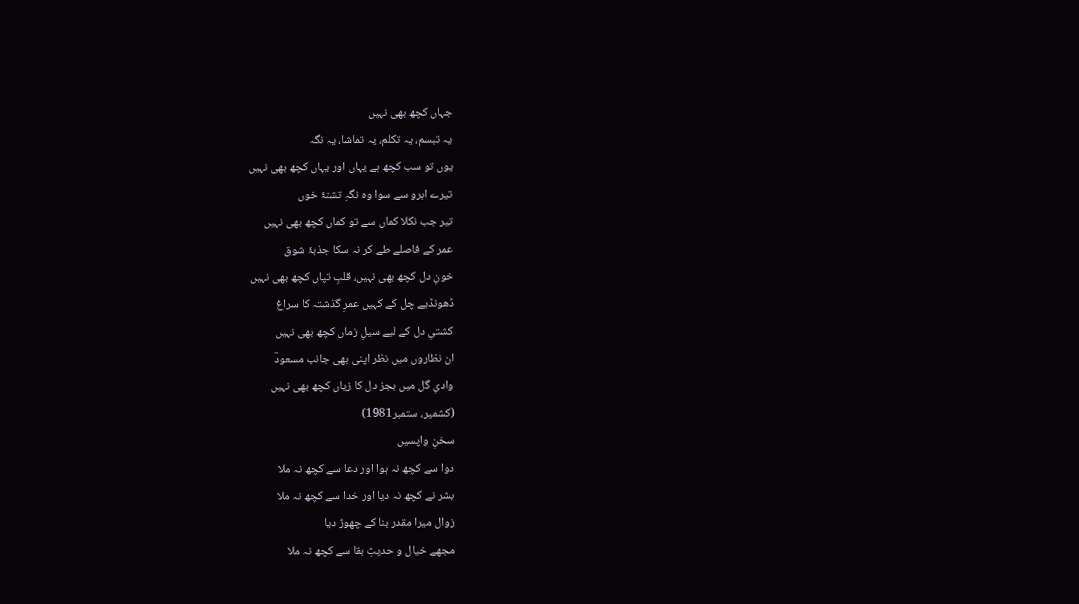جہاں کچھ بھی نہیں
یہ تبسم، یہ تکلم، یہ تماشا، یہ نگہ
یوں تو سب کچھ ہے یہاں اور یہاں کچھ بھی نہیں
تیرے ابرو سے سوا وہ نگہِ تشنۂ خوں
تیر جب نکلا کماں سے تو کماں کچھ بھی نہیں
عمر کے فاصلے طے کر نہ سکا جذبۂ شوق
خونِ دل کچھ بھی نہیں، قلبِ تپاں کچھ بھی نہیں
ڈھونڈیے چل کے کہیں عمرِ گذشتہ کا سراغ
کشتیِ دل کے لیے سیلِ زماں کچھ بھی نہیں
ان نظاروں میں نظر اپنی بھی جانب مسعودؔ
وادیِ گل میں بجز دل کا زیاں کچھ بھی نہیں
(کشمیر، ستمبر1981)
سخنِ واپسیں
دوا سے کچھ نہ ہوا اور دعا سے کچھ نہ ملا
بشر نے کچھ نہ دیا اور خدا سے کچھ نہ ملا
زوال میرا مقدر بنا کے چھوڑ دیا
مجھے خیال و حدیثِ بقا سے کچھ نہ ملا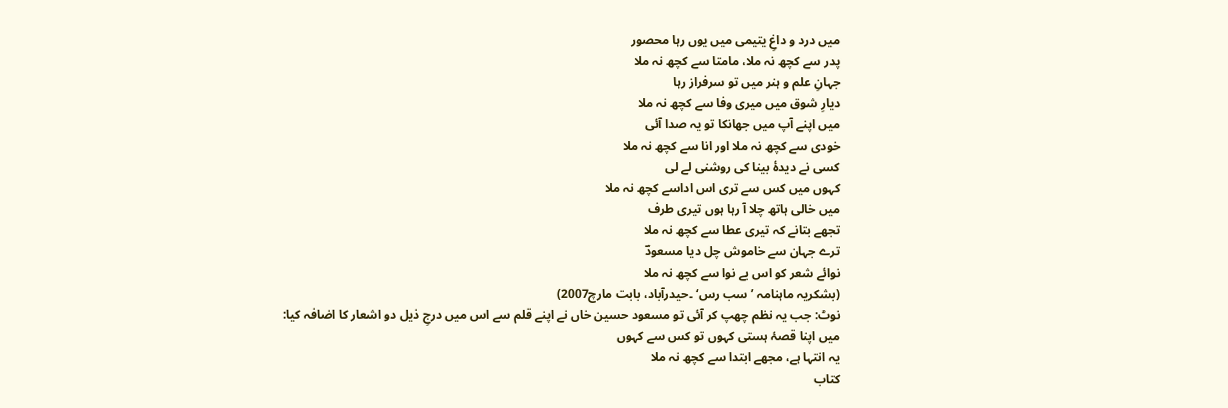میں درد و داغِ یتیمی میں یوں رہا محصور
پدر سے کچھ نہ ملا، مامتا سے کچھ نہ ملا
جہانِ علم و ہنر میں تو سرفراز رہا
دیارِ شوق میں میری وفا سے کچھ نہ ملا
میں اپنے آپ میں جھانکا تو یہ صدا آئی
خودی سے کچھ نہ ملا اور انا سے کچھ نہ ملا
کسی نے دیدۂ بینا کی روشنی لے لی
کہوں میں کس سے تری اس اداسے کچھ نہ ملا
میں خالی ہاتھ چلا آ رہا ہوں تیری طرف
تجھے بتانے کہ تیری عطا سے کچھ نہ ملا
ترے جہان سے خاموش چل دیا مسعودؔ
نوائے شعر کو اس بے نوا سے کچھ نہ ملا
(بشکریہ ماہنامہ ’سب رس‘ ۔حیدرآباد، بابت مارچ2007)
نوٹ: جب یہ نظم چھپ کر آئی تو مسعود حسین خاں نے اپنے قلم سے اس میں درجِ ذیل دو اشعار کا اضافہ کیا:
میں اپنا قصۂ ہستی کہوں تو کس سے کہوں
یہ انتہا ہے، مجھے ابتدا سے کچھ نہ ملا
کتاب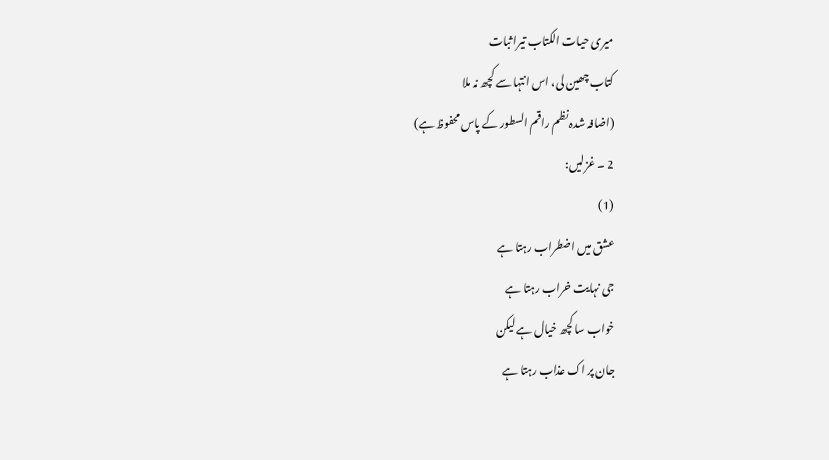میری حیات الکتاب تیرا ثبات
کتاب چھین لی، اس انتہا سے کچھ نہ ملا
(اضافہ شدہ نظم راقم السطور کے پاس محفوظ ہے)
2 ۔ غزلیں:
(1)
عشق میں اضطراب رہتا ہے
جی نہایت خراب رہتا ہے
خواب سا کچھ خیال ہے لیکن
جان پر اک عذاب رہتا ہے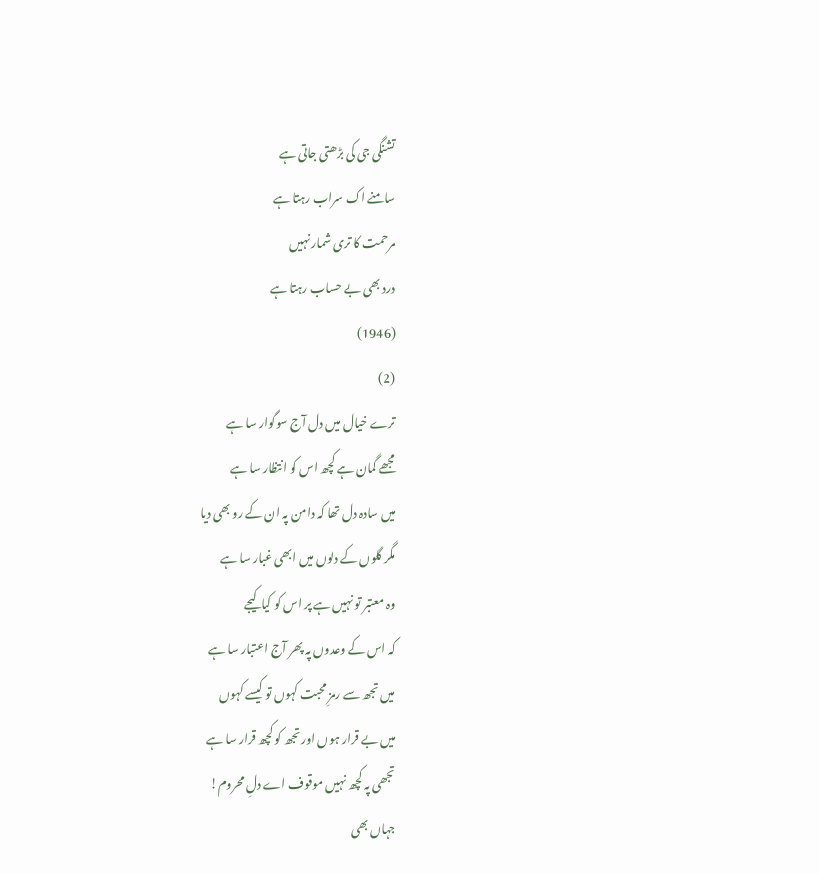تشنگی جی کی بڑھتی جاتی ہے
سامنے اک سراب رہتا ہے
مرحمت کا تری شمار نہیں
درد بھی بے حساب رہتا ہے
(1946)
(2)
ترے خیال میں دل آج سوگوار سا ہے
مجھے گمان ہے کچھ اس کو انتظار سا ہے
میں سادہ دل تھا کہ دامن پہ ان کے رو بھی دیا
مگر گلوں کے دلوں میں ابھی غبار سا ہے
وہ معتبر تو نہیں ہے پر اس کو کیا کیجے
کہ اس کے وعدوں پہ پھر آج اعتبار سا ہے
میں تجھ سے رمزِ محبت کہوں تو کیسے کہوں
میں بے قرار ہوں اور تجھ کو کچھ قرار سا ہے
تجھی پہ کچھ نہیں موقوف اے دلِ محروم!
جہاں بھی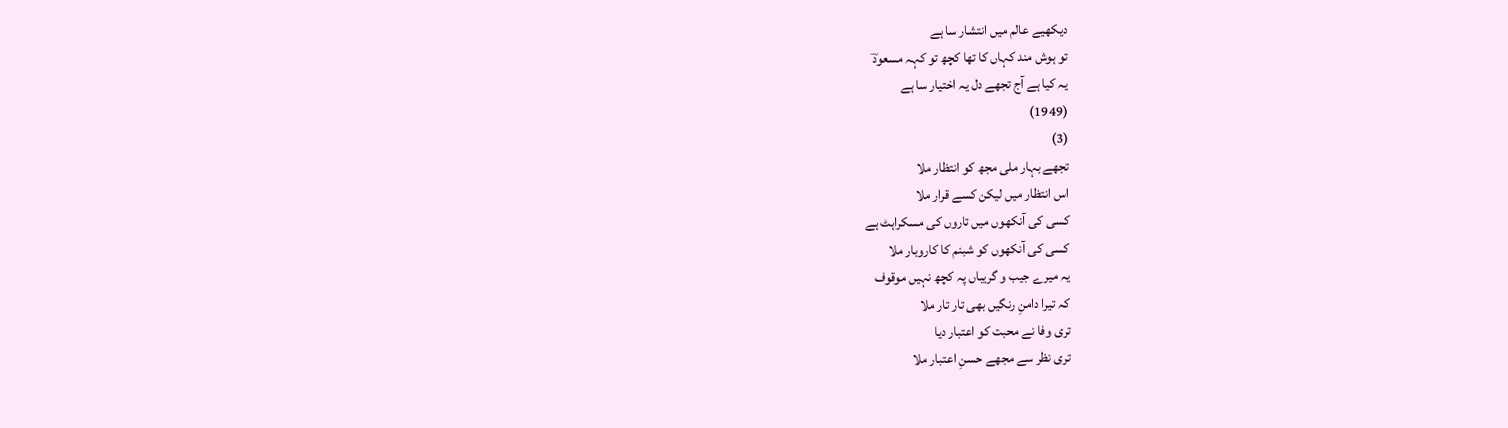دیکھیے عالم میں انتشار سا ہے
تو ہوش مند کہاں کا تھا کچھ تو کہہ مسعودؔ
یہ کیا ہے آج تجھے دل یہ اختیار سا ہے
(1949)
(3)
تجھے بہار ملی مجھ کو انتظار ملا
اس انتظار میں لیکن کسے قرار ملا
کسی کی آنکھوں میں تاروں کی مسکراہٹ ہے
کسی کی آنکھوں کو شبنم کا کاروبار ملا
یہ میرے جیب و گریباں پہ کچھ نہیں موقوف
کہ تیرا دامنِ رنگیں بھی تار تار ملا
تری وفا نے محبت کو اعتبار دیا
تری نظر سے مجھے حسنِ اعتبار ملا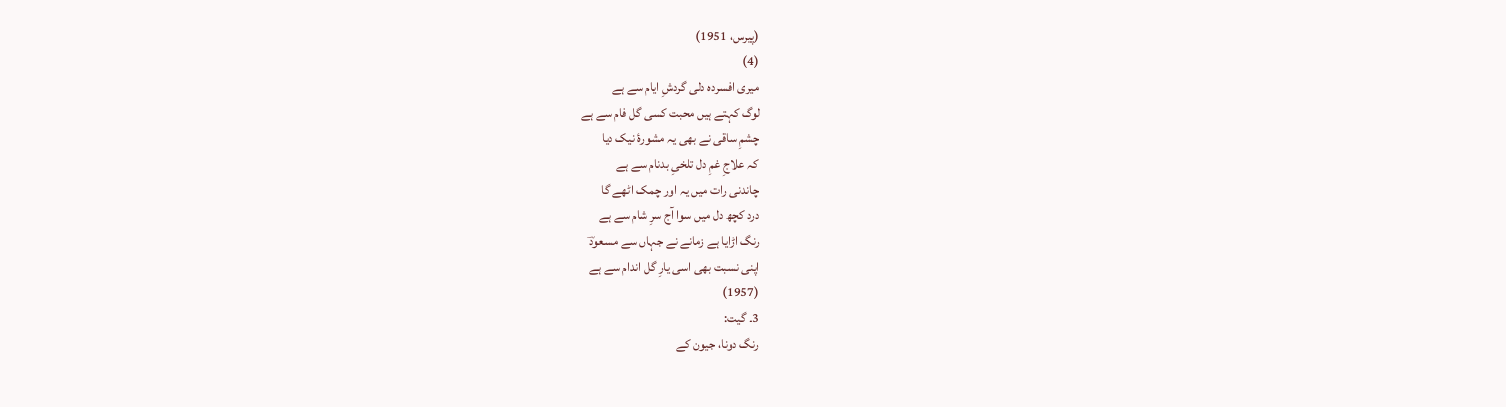(پیرس، 1951)
(4)
میری افسردہ دلی گردشِ ایام سے ہے
لوگ کہتے ہیں محبت کسی گل فام سے ہے
چشمِ ساقی نے بھی یہ مشورۂ نیک دیا
کہ علاجِ غمِ دل تلخیِ بدنام سے ہے
چاندنی رات میں یہ اور چمک اٹھے گا
درد کچھ دل میں سوا آج سرِ شام سے ہے
رنگ اڑایا ہے زمانے نے جہاں سے مسعودؔ
اپنی نسبت بھی اسی یارِ گل اندام سے ہے
(1957)
3۔ گیت:
رنگ دونا، جیون کے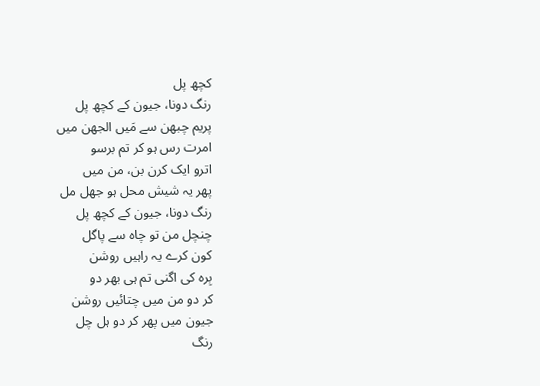کچھ پل
رنگ دونا، جیون کے کچھ پل
پریم چبھن سے مَیں الجھن میں
امرت رس ہو کر تم برسو
اترو ایک کرن بن، من میں
پھر یہ شیش محل ہو جھل مل
رنگ دونا، جیون کے کچھ پل
چنچل من تو چاہ سے پاگل
کون کرے یہ راہیں روشن
بِرہ کی اگنی تم ہی بھر دو
کر دو من میں چتائیں روشن
جیون میں پھر کر دو ہل چل
رنگ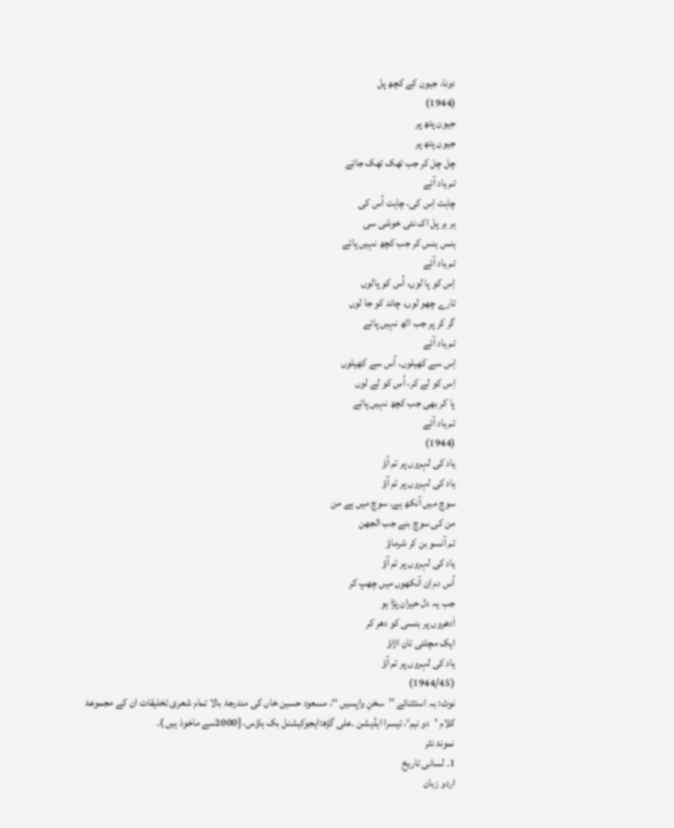دونا، جیون کے کچھ پل
(1944)
جیون پتھ پر
جیون پتھ پر
چل چل کر جب تھک تھک جاتے
تم یاد آتے
چاہت اِس کی، چاہت اُس کی
ہر ہر پل اک نئی خوشی سی
ہنس ہنس کر جب کچھ نہیں پاتے
تم یاد آتے
اِس کو پا لوں، اُس کو پالوں
تارے چھو لوں، چاند کو جا لوں
گر کر پر جب اٹھ نہیں پاتے
تم یاد آتے
اِس سے کھیلوں، اُس سے کھیلوں
اِس کو لے کر، اُس کو لے لوں
پا کر بھی جب کچھ نہیں پاتے
تم یاد آتے
(1944)
یاد کی لہروں پر تم آؤ
یاد کی لہروں پر تم آؤ
سوچ میں آنکھ ہے، سوچ میں ہے من
من کی سوچ بنے جب الجھن
تم آنسو بن کر شرماؤ
یاد کی لہروں پر تم آؤ
اُس دم اِن آنکھوں میں چھپ کر
جب یہ دل حیران پڑا ہو
اَدھروں پر بنسی کو دھر کر
ایک مچلتی تان اڑاؤ
یاد کی لہروں پر تم آؤ
(1944/45)
نوٹ: بہ استثنائے ’’سخنِ واپسیں ‘‘، مسعود حسین خاں کی مندرجۂ بالا تمام شعری تخلیقات ان کے مجموعۂ کلام ’دو نیم‘، تیسرا ایڈیشن ۔علی گڑھ:ایجوکیشنل بک ہاؤس، [2000سے ماخوذ ہیں )۔
نمونۂ نثر
1۔ لسانی تاریخ
اردو زبان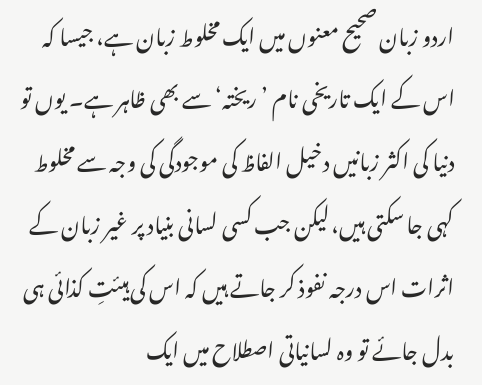اردو زبان صحیح معنوں میں ایک مخلوط زبان ہے، جیسا کہ اس کے ایک تاریخی نام ’ریختہ‘ سے بھی ظاہر ہے۔ یوں تو دنیا کی اکثر زبانیں دخیل الفاظ کی موجودگی کی وجہ سے مخلوط کہی جا سکتی ہیں، لیکن جب کسی لسانی بنیاد پر غیر زبان کے اثرات اس درجہ نفوذ کر جاتے ہیں کہ اس کی ہیئتِ کذائی ہی بدل جائے تو وہ لسانیاتی اصطلاح میں ایک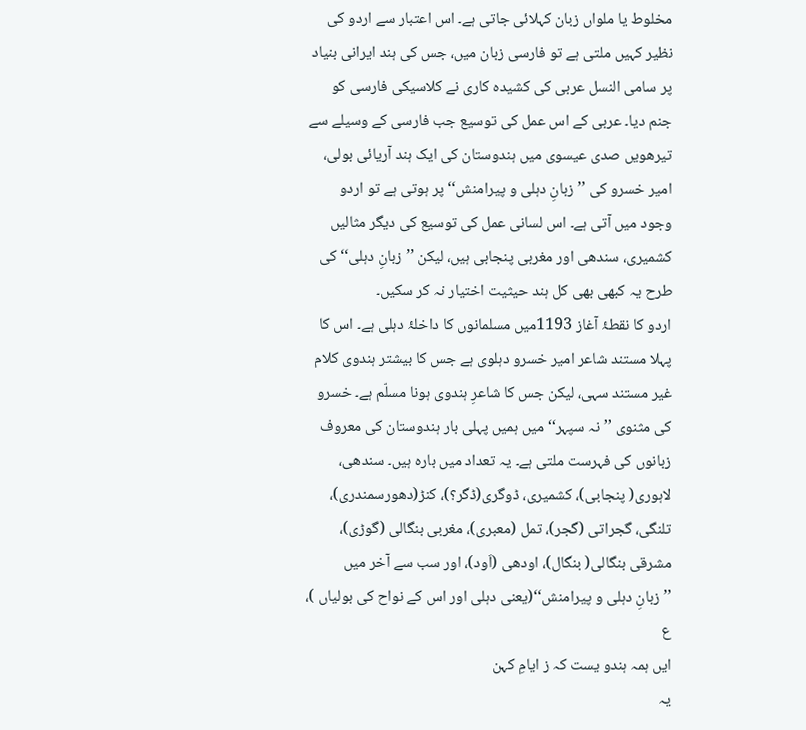مخلوط یا ملواں زبان کہلائی جاتی ہے۔ اس اعتبار سے اردو کی نظیر کہیں ملتی ہے تو فارسی زبان میں، جس کی ہند ایرانی بنیاد پر سامی النسل عربی کی کشیدہ کاری نے کلاسیکی فارسی کو جنم دیا۔ عربی کے اس عمل کی توسیع جب فارسی کے وسیلے سے تیرھویں صدی عیسوی میں ہندوستان کی ایک ہند آریائی بولی، امیر خسرو کی ’’زبانِ دہلی و پیرامنش‘‘ پر ہوتی ہے تو اردو وجود میں آتی ہے۔ اس لسانی عمل کی توسیع کی دیگر مثالیں کشمیری، سندھی اور مغربی پنجابی ہیں، لیکن ’’زبانِ دہلی‘‘ کی طرح یہ کبھی بھی کل ہند حیثیت اختیار نہ کر سکیں۔
اردو کا نقطۂ آغاز 1193میں مسلمانوں کا داخلۂ دہلی ہے۔ اس کا پہلا مستند شاعر امیر خسرو دہلوی ہے جس کا بیشتر ہندوی کلام غیر مستند سہی، لیکن جس کا شاعرِ ہندوی ہونا مسلّم ہے۔ خسرو کی مثنوی ’’نہ سپہر‘‘ میں ہمیں پہلی بار ہندوستان کی معروف زبانوں کی فہرست ملتی ہے۔ یہ تعداد میں بارہ ہیں۔ سندھی، لاہوری( پنجابی)، کشمیری، ڈوگری(ڈگر؟)، کنڑ(دھورسمندری)، تلنگی، گجراتی (گجر)، تمل (معبری)، مغربی بنگالی (گوڑی)، مشرقی بنگالی( بنگال)، اودھی (اَود)، اور سب سے آخر میں ’’زبانِ دہلی و پیرامنش‘‘(یعنی دہلی اور اس کے نواح کی بولیاں )، ع
ایں ہمہ ہندو یست کہ ز ایامِ کہن
یہ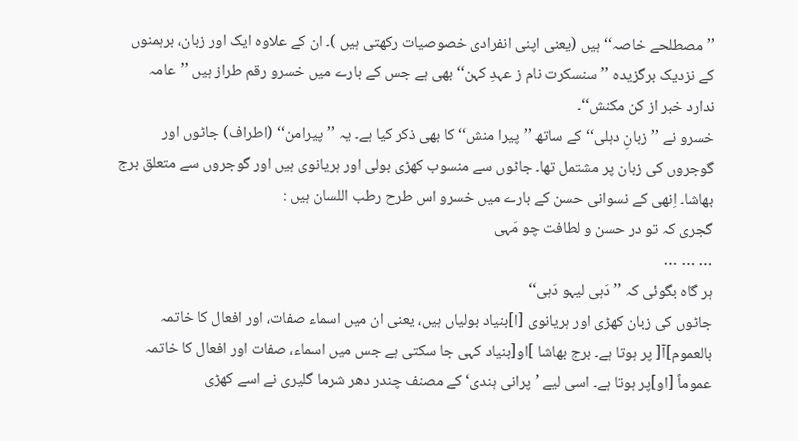’’مصطلحے خاصہ‘‘ ہیں (یعنی اپنی انفرادی خصوصیات رکھتی ہیں )۔ ان کے علاوہ ایک اور زبان، برہمنوں کے نزدیک برگزیدہ ’’سنسکرت نام ز عہدِ کہن‘‘ بھی ہے جس کے بارے میں خسرو رقم طراز ہیں ’’عامہ ندارد خبر از کن مکنش‘‘۔
خسرو نے ’’زبانِ دہلی‘‘ کے ساتھ ’’پیرا منش‘‘ کا بھی ذکر کیا ہے۔ یہ ’’پیرامن‘‘ (اطراف) جاٹوں اور گوجروں کی زبان پر مشتمل تھا۔ جاٹوں سے منسوب کھڑی بولی اور ہریانوی ہیں اور گوجروں سے متعلق برج بھاشا۔ اِنھی کے نسوانی حسن کے بارے میں خسرو اس طرح رطب اللسان ہیں :
گجری کہ تو در حسن و لطافت چو مَہی
… … …
ہر گاہ بگوئی کہ ’’دَہی لیہو دَہی‘‘
جاٹوں کی زبان کھڑی اور ہریانوی [ا]بنیاد بولیاں ہیں، یعنی ان میں اسماء صفات، اور افعال کا خاتمہ بالعموم]آ[ پر ہوتا ہے۔ برج بھاشا ]او[بنیاد کہی جا سکتی ہے جس میں اسماء، صفات اور افعال کا خاتمہ عموماً [او]پر ہوتا ہے۔ اسی لیے ’پرانی ہندی‘ کے مصنف چندر دھر شرما گلیری نے اسے کھڑی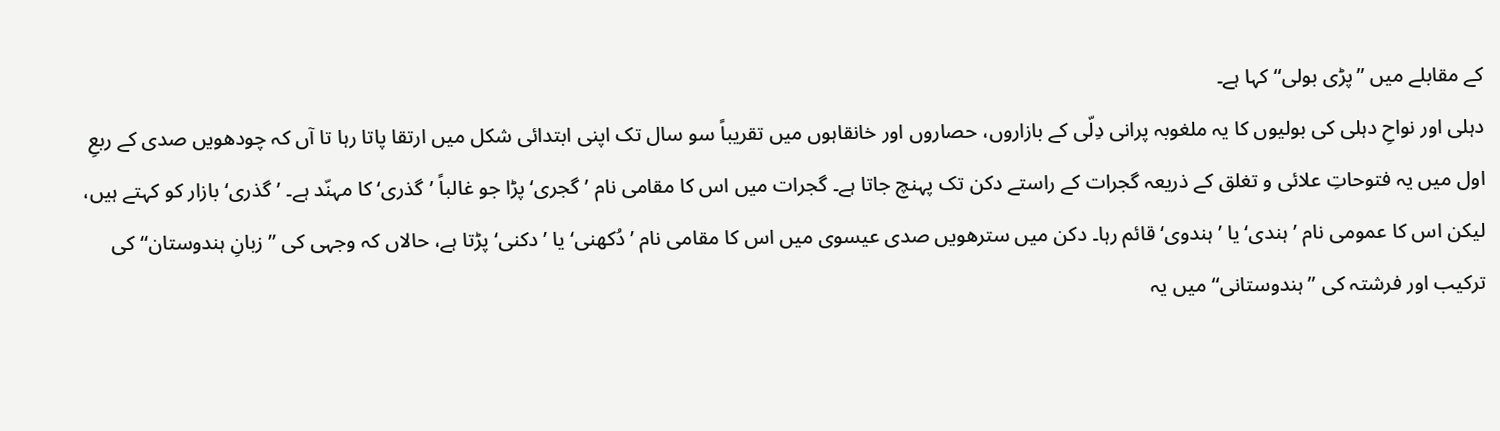کے مقابلے میں ’’پڑی بولی‘‘ کہا ہے۔
دہلی اور نواحِ دہلی کی بولیوں کا یہ ملغوبہ پرانی دِلّی کے بازاروں، حصاروں اور خانقاہوں میں تقریباً سو سال تک اپنی ابتدائی شکل میں ارتقا پاتا رہا تا آں کہ چودھویں صدی کے ربعِ اول میں یہ فتوحاتِ علائی و تغلق کے ذریعہ گجرات کے راستے دکن تک پہنچ جاتا ہے۔ گجرات میں اس کا مقامی نام ’گجری‘ پڑا جو غالباً ’گذری‘ کا مہنّد ہے۔ ’گذری‘ بازار کو کہتے ہیں، لیکن اس کا عمومی نام ’ہندی‘ یا ’ہندوی‘ قائم رہا۔ دکن میں سترھویں صدی عیسوی میں اس کا مقامی نام ’دُکھنی‘ یا ’دکنی‘ پڑتا ہے، حالاں کہ وجہی کی ’’زبانِ ہندوستان‘‘ کی ترکیب اور فرشتہ کی ’’ہندوستانی‘‘ میں یہ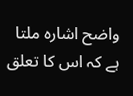واضح اشارہ ملتا ہے کہ اس کا تعلق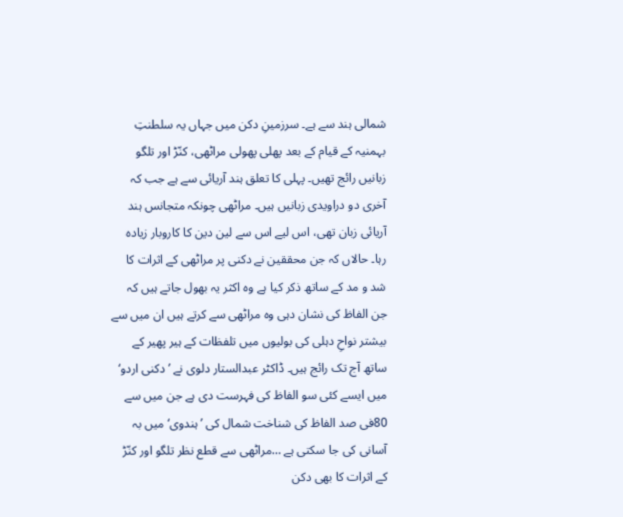شمالی ہند سے ہے۔ سرزمینِ دکن میں جہاں یہ سلطنتِ بہمنیہ کے قیام کے بعد پھلی پھولی مراٹھی، کنّڑ اور تلگو زبانیں رائج تھیں۔ پہلی کا تعلق ہند آریائی سے ہے جب کہ آخری دو دراویدی زبانیں ہیں۔ مراٹھی چونکہ متجانس ہند آریائی زبان تھی، اس لیے اس سے لین دین کا کاروبار زیادہ رہا۔ حالاں کہ جن محققین نے دکنی پر مراٹھی کے اثرات کا شد و مد کے ساتھ ذکر کیا ہے وہ اکثر یہ بھول جاتے ہیں کہ جن الفاظ کی نشان دہی وہ مراٹھی سے کرتے ہیں ان میں سے بیشتر نواحِ دہلی کی بولیوں میں تلفظات کے ہیر پھیر کے ساتھ آج تک رائج ہیں۔ ڈاکٹر عبدالستار دلوی نے ’دکنی اردو‘ میں ایسے کئی سو الفاظ کی فہرست دی ہے جن میں سے 80فی صد الفاظ کی شناخت شمال کی ’ہندوی‘ میں بہ آسانی کی جا سکتی ہے …مراٹھی سے قطع نظر تلگو اور کنّڑ کے اثرات کا بھی دکن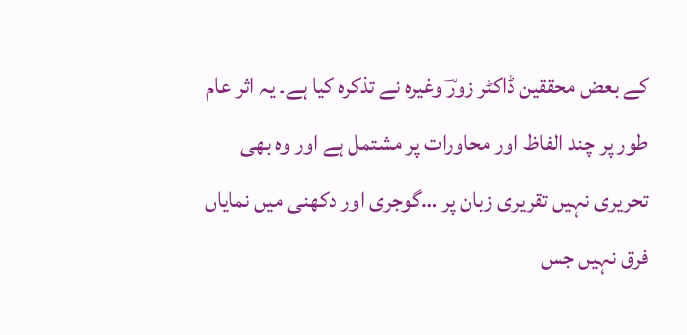کے بعض محققین ڈاکٹر زورؔ وغیرہ نے تذکرہ کیا ہے۔ یہ اثر عام طور پر چند الفاظ اور محاورات پر مشتمل ہے اور وہ بھی تحریری نہیں تقریری زبان پر …گوجری اور دکھنی میں نمایاں فرق نہیں جس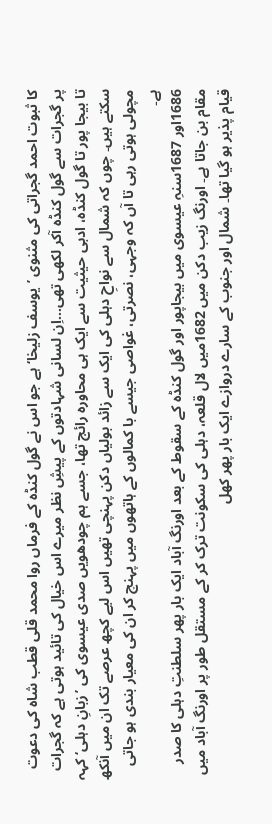کا ثبوت احمد گجراتی کی مثنوی ’یوسف زلیخا‘ ہے جو اس نے گول کنڈہ کے فرماں روا محمد قلی قطب شاہ کی دعوت پر گجرات سے گول کنڈہ آکر لکھی تھی…اِن لسانی شہادتوں کے پیشِ نظر میرے اس خیال کی تائید ہوتی ہے کہ گجرات تا بیجا پور تا گول کنڈہ، ادبی حیثیت سے ایک ہی محاورہ رائج تھا، جسے ہم چودھویں صدی عیسوی کی ’زبانِ دہلی‘ کہہ سکتے ہیں۔ چوں کہ شمال سے نواحِ دہلی کی ایک سے زائد بولیاں دکن پہنچی تھیں اس لیے کچھ عرصے تک ان میں آنکھ مچولی ہوتی رہی تا آں کہ وجہی، نصرتی، غواصی جیسے با کمالوں کے ہاتھوں میں پہنچ کر ان کی معیار بندی ہو جاتی ہے۔
1686اور 1687سنہِ عیسوی میں بیجاپور اور گول کنڈہ کے سقوط کے بعد اورنگ آباد ایک بار پھر سلطنتِ دہلی کا صدر مقام بن جاتا ہے۔ اورنگ زیب دکن میں 1682میں لال قلعہ، دہلی کی سکونت ترک کر کے مستقل طور پر اورنگ آباد میں قیام پذیر ہو گیا تھا۔ شمال اور جنوب کے سارے دروازے ایک بار پھر کھل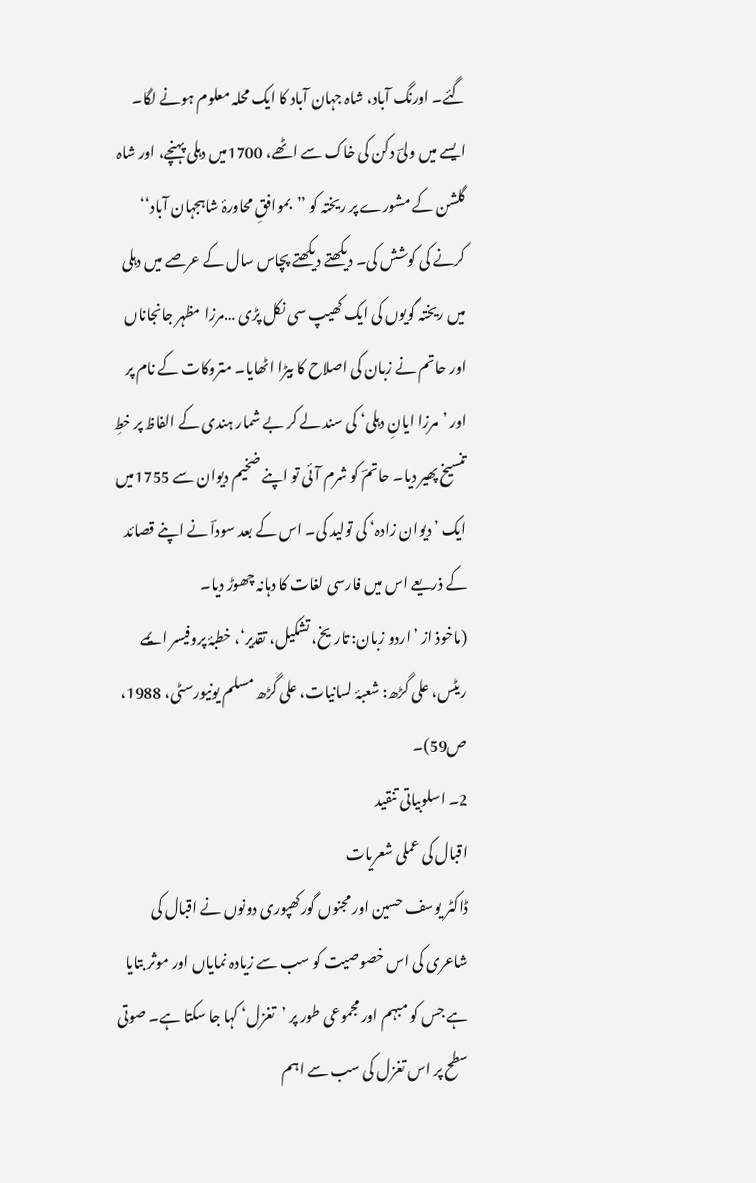گئے۔ اورنگ آباد، شاہ جہان آباد کا ایک محلہ معلوم ہونے لگا۔ ایسے میں ولیؔ دکن کی خاک سے اٹھے، 1700میں دہلی پہنچے، اور شاہ گلشن کے مشورے پر ریختہ کو ’’بموافقِ محاورۂ شاہجہان آباد‘‘ کرنے کی کوشش کی۔ دیکھتے دیکھتے پچاس سال کے عرصے میں دہلی میں ریختہ گویوں کی ایک کھیپ سی نکل پڑی …مرزا مظہر جانجاناں اور حاتم نے زبان کی اصلاح کا بیڑا اٹھایا۔ متروکات کے نام پر اور ’مرزا ایانِ دہلی‘ کی سند لے کر بے شمار ہندی کے الفاظ پر خطِ تنسیخ پھیر دیا۔ حاتمؔ کو شرم آئی تو اپنے ضخیم دیوان سے 1755میں ایک ’ دیوان زادہ‘ کی تولید کی۔ اس کے بعد سوداؔ نے اپنے قصائد کے ذریعے اس میں فارسی لغات کا دہانہ چھوڑ دیا۔
(ماخوذ از ’اردو زبان: تاریخ، تشکیل، تقدیر‘، خطبۂ پروفیسر ایمے ریٹس، علی گڑھ: شعبۂ لسانیات، علی گڑھ مسلم یونیورسٹی، 1988، ص59)۔
2۔ اسلوبیاتی تنقید
اقبال کی عملی شعریات
ڈاکٹر یوسف حسین اور مجنوں گورکھپوری دونوں نے اقبال کی شاعری کی اس خصوصیت کو سب سے زیادہ نمایاں اور موثر بتایا ہے جس کو مبہم اور مجموعی طور پر ’تغزل‘ کہا جا سکتا ہے۔ صوتی سطح پر اس تغزل کی سب سے اہم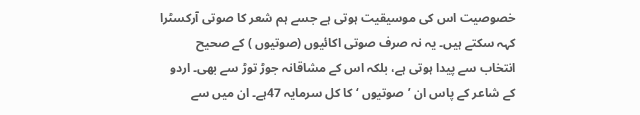خصوصیت اس کی موسیقیت ہوتی ہے جسے ہم شعر کا صوتی آرکسٹرا کہہ سکتے ہیں۔ یہ نہ صرف صوتی اکائیوں (صوتیوں ) کے صحیح انتخاب سے پیدا ہوتی ہے، بلکہ اس کے مشاقانہ جوڑ توڑ سے بھی۔ اردو کے شاعر کے پاس ان ’صوتیوں ‘ کا کل سرمایہ 47ہے۔ ان میں سے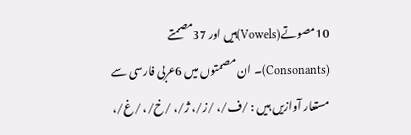10مصوتے(Vowels)ہیں اور 37مصمتے (Consonants)۔ ان مصمتوں میں 6عربی فارسی سے مستعار آوازیں ہیں : /ف/، /ز/، ژ/، /خ/، /غ/،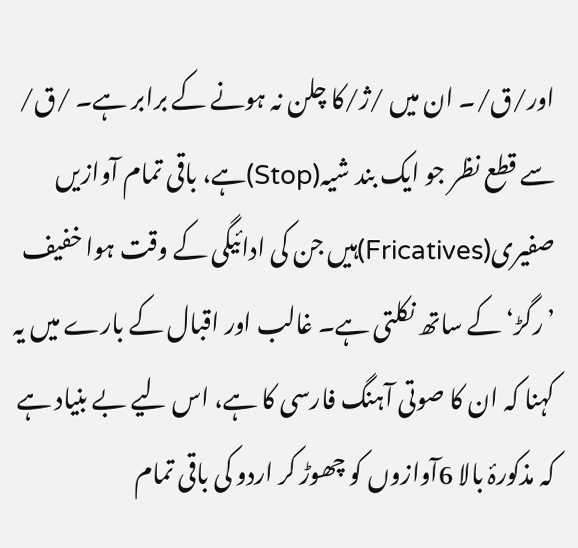اور/ق/۔ ان میں /ژ/کا چلن نہ ہونے کے برابر ہے۔ /ق/ سے قطع نظر جو ایک بند شیہ(Stop)ہے، باقی تمام آوازیں صفیری(Fricatives)ہیں جن کی ادائیگی کے وقت ہوا خفیف ’رگڑ‘ کے ساتھ نکلتی ہے۔ غالب اور اقبال کے بارے میں یہ کہنا کہ ان کا صوتی آہنگ فارسی کا ہے، اس لیے بے بنیاد ہے کہ مذکورۂ بالا 6آوازوں کو چھوڑ کر اردو کی باقی تمام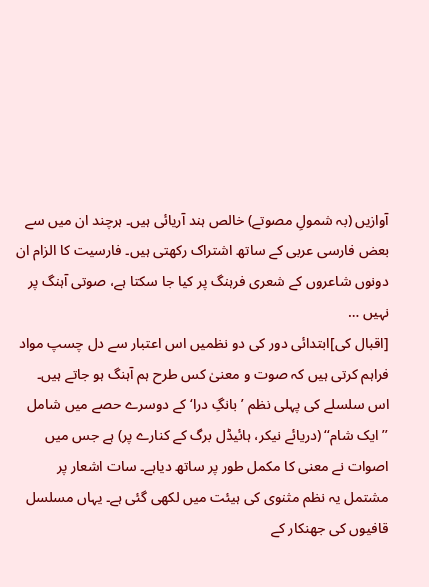آوازیں (بہ شمولِ مصوتے) خالص ہند آریائی ہیں۔ ہرچند ان میں سے بعض فارسی عربی کے ساتھ اشتراک رکھتی ہیں۔ فارسیت کا الزام ان دونوں شاعروں کے شعری فرہنگ پر کیا جا سکتا ہے، صوتی آہنگ پر نہیں …
[اقبال کی]ابتدائی دور کی دو نظمیں اس اعتبار سے دل چسپ مواد فراہم کرتی ہیں کہ صوت و معنیٰ کس طرح ہم آہنگ ہو جاتے ہیں۔ اس سلسلے کی پہلی نظم ’بانگِ درا‘ کے دوسرے حصے میں شامل ’’ایک شام‘‘ (دریائے نیکر، ہائیڈل برگ کے کنارے پر) ہے جس میں اصوات نے معنی کا مکمل طور پر ساتھ دیاہے۔ سات اشعار پر مشتمل یہ نظم مثنوی کی ہیئت میں لکھی گئی ہے۔ یہاں مسلسل قافیوں کی جھنکار کے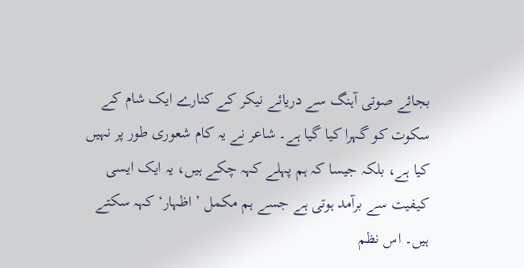بجائے صوتی آہنگ سے دریائے نیکر کے کنارے ایک شام کے سکوت کو گہرا کیا گیا ہے۔ شاعر نے یہ کام شعوری طور پر نہیں کیا ہے، بلکہ جیسا کہ ہم پہلے کہہ چکے ہیں، یہ ایک ایسی کیفیت سے برآمد ہوتی ہے جسے ہم مکمل ’اظہار‘ کہہ سکتے ہیں۔ اس نظم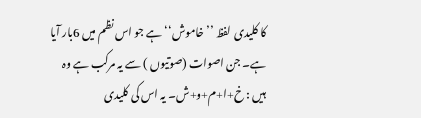کا کلیدی لفظ ’’خاموش‘‘ ہے جو اس نظم میں 6بار آیا ہے۔ جن اصوات (صوتیوں ) سے یہ مرکب ہے وہ ہیں : خ+ا+م+و+ش۔ یہ اس کی کلیدی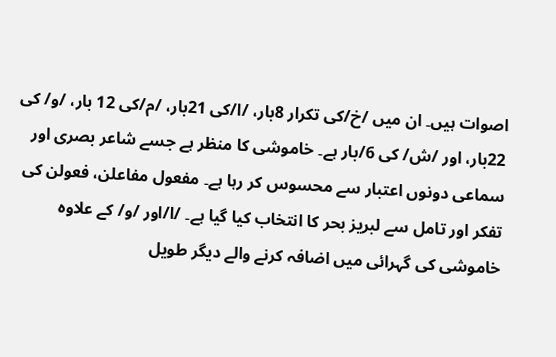اصوات ہیں۔ ان میں /خ/کی تکرار 8بار، /ا/کی 21بار، /م/کی 12 بار، /و/ کی 22بار، اور /ش/ کی 6/بار ہے۔ خاموشی کا منظر ہے جسے شاعر بصری اور سماعی دونوں اعتبار سے محسوس کر رہا ہے۔ مفعول مفاعلن، فعولن کی تفکر اور تامل سے لبریز بحر کا انتخاب کیا گیا ہے۔ /ا/اور /و/ کے علاوہ خاموشی کی گہرائی میں اضافہ کرنے والے دیگر طویل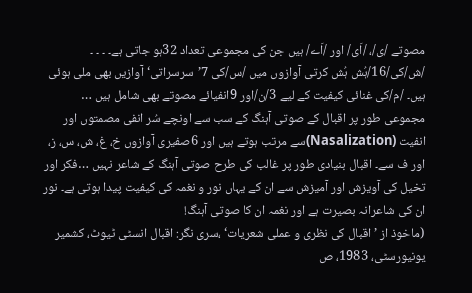مصوتے /ی/، /اَی/ اور /اَے/ ہیں جن کی مجموعی تعداد 32ہو جاتی ہے۔ ۔ ۔ ۔ /ش/کی/16/ہُش ہُش کرتی آوازوں میں /س/کی 7’سرسراتی‘ آوازیں بھی ملی ہوئی ہیں۔ /م/کی غنائی کیفیت کے لیے 3/ن/اور 9انفیائے مصوتے بھی شامل ہیں …
مجموعی طور پر اقبال کے صوتی آہنگ کے سب سے اونچے سُر انفی مصمتوں اور انفیت (Nasalization)سے مرتب ہوتے ہیں اور 6صفیری آوازوں خ، غ، ش، س، ز، اور ف سے۔ اقبال بنیادی طور پر غالب کی طرح صوتی آہنگ کے شاعر نہیں …فکر اور تخیل کی آویزش اور آمیزش سے ان کے یہاں نور و نغمہ کی کیفیت پیدا ہوتی ہے۔ نور ان کی شاعرانہ بصیرت ہے اور نغمہ ان کا صوتی آہنگ!
(ماخوذ از ’اقبال کی نظری و عملی شعریات‘ ،سری نگر: اقبال انسٹی ٹیوٹ، کشمیر یونیورسٹی، 1983، ص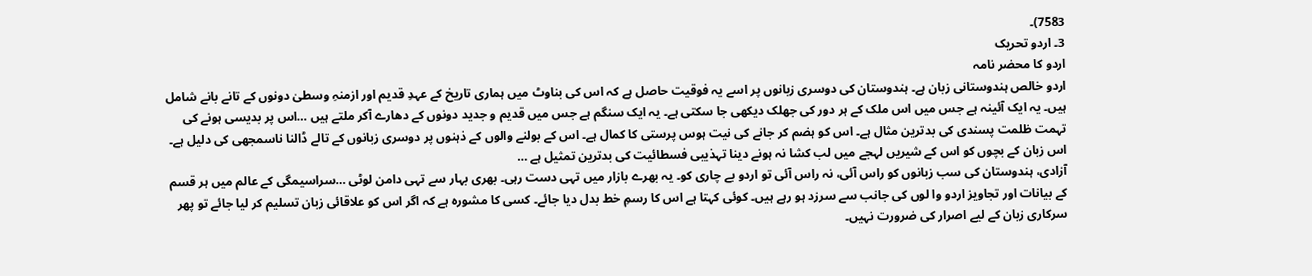7583)۔
3۔ اردو تحریک
اردو کا محضر نامہ
اردو خالص ہندوستانی زبان ہے۔ ہندوستان کی دوسری زبانوں پر اسے یہ فوقیت حاصل ہے کہ اس کی بناوٹ میں ہماری تاریخ کے عہدِ قدیم اور ازمنہِ وسطیٰ دونوں کے تانے بانے شامل ہیں۔ یہ ایک آئینہ ہے جس میں اس ملک کے ہر دور کی جھلک دیکھی جا سکتی ہے۔ یہ ایک سنگم ہے جس میں قدیم و جدید دونوں کے دھارے آکر ملتے ہیں …اس پر بدیسی ہونے کی تہمت ظلمت پسندی کی بدترین مثال ہے۔ اس کو ہضم کر جانے کی نیت ہوس پرستی کا کمال ہے۔ اس کے بولنے والوں کے ذہنوں پر دوسری زبانوں کے تالے ڈالنا ناسمجھی کی دلیل ہے۔ اس زبان کے بچوں کو اس کے شیریں لہجے میں لب کشا نہ ہونے دینا تہذیبی فسطائیت کی بدترین تمثیل ہے …
آزادی، ہندوستان کی سب زبانوں کو راس آئی، نہ راس آئی تو اردو بے چاری کو۔ یہ بھرے بازار میں تہی دست رہی۔ بھری بہار سے تہی دامن لوٹی …سراسیمگی کے عالم میں ہر قسم کے بیانات اور تجاویز اردو وا لوں کی جانب سے سرزد ہو رہے ہیں۔ کوئی کہتا ہے اس کا رسمِ خط بدل دیا جائے۔ کسی کا مشورہ ہے کہ اگر اس کو علاقائی زبان تسلیم کر لیا جائے تو پھر سرکاری زبان کے لیے اصرار کی ضرورت نہیں۔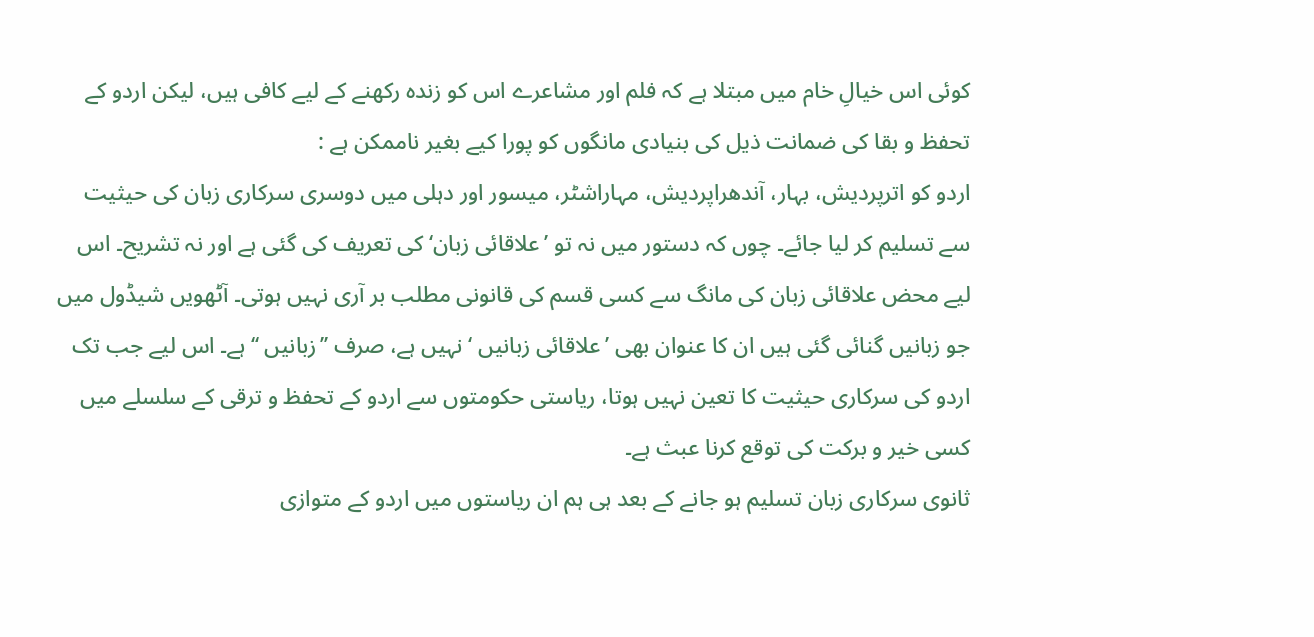کوئی اس خیالِ خام میں مبتلا ہے کہ فلم اور مشاعرے اس کو زندہ رکھنے کے لیے کافی ہیں، لیکن اردو کے تحفظ و بقا کی ضمانت ذیل کی بنیادی مانگوں کو پورا کیے بغیر ناممکن ہے :
اردو کو اترپردیش، بہار، آندھراپردیش، مہاراشٹر، میسور اور دہلی میں دوسری سرکاری زبان کی حیثیت سے تسلیم کر لیا جائے۔ چوں کہ دستور میں نہ تو ’علاقائی زبان‘ کی تعریف کی گئی ہے اور نہ تشریح۔ اس لیے محض علاقائی زبان کی مانگ سے کسی قسم کی قانونی مطلب بر آری نہیں ہوتی۔ آٹھویں شیڈول میں جو زبانیں گنائی گئی ہیں ان کا عنوان بھی ’علاقائی زبانیں ‘ نہیں ہے، صرف ’’زبانیں ‘‘ہے۔ اس لیے جب تک اردو کی سرکاری حیثیت کا تعین نہیں ہوتا، ریاستی حکومتوں سے اردو کے تحفظ و ترقی کے سلسلے میں کسی خیر و برکت کی توقع کرنا عبث ہے۔
ثانوی سرکاری زبان تسلیم ہو جانے کے بعد ہی ہم ان ریاستوں میں اردو کے متوازی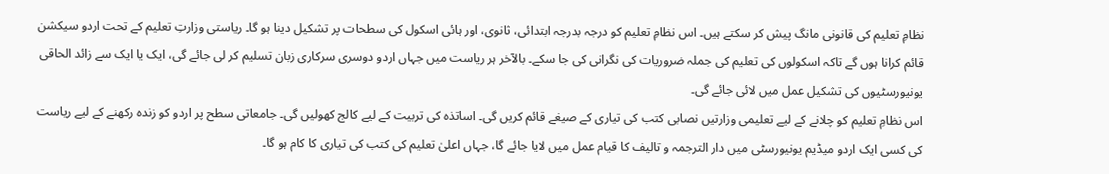نظامِ تعلیم کی قانونی مانگ پیش کر سکتے ہیں۔ اس نظامِ تعلیم کو درجہ بدرجہ ابتدائی، ثانوی، اور ہائی اسکول کی سطحات پر تشکیل دینا ہو گا۔ ریاستی وزارتِ تعلیم کے تحت اردو سیکشن قائم کرانا ہوں گے تاکہ اسکولوں کی تعلیم کی جملہ ضروریات کی نگرانی کی جا سکے۔ بالآخر ہر ریاست میں جہاں اردو دوسری سرکاری زبان تسلیم کر لی جائے گی، ایک یا ایک سے زائد الحاقی یونیورسٹیوں کی تشکیل عمل میں لائی جائے گی۔
اس نظامِ تعلیم کو چلانے کے لیے تعلیمی وزارتیں نصابی کتب کی تیاری کے صیغے قائم کریں گی۔ اساتذہ کی تربیت کے لیے کالج کھولیں گی۔ جامعاتی سطح پر اردو کو زندہ رکھنے کے لیے ریاست کی کسی ایک اردو میڈیم یونیورسٹی میں دار الترجمہ و تالیف کا قیام عمل میں لایا جائے گا، جہاں اعلیٰ تعلیم کی کتب کی تیاری کا کام ہو گا۔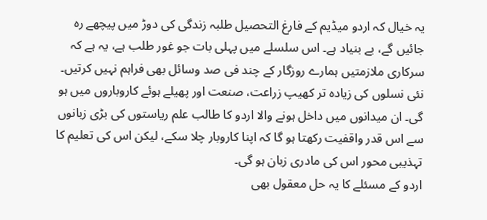یہ خیال کہ اردو میڈیم کے فارغ التحصیل طلبہ زندگی کی دوڑ میں پیچھے رہ جائیں گے، بے بنیاد ہے۔ اس سلسلے میں پہلی بات جو غور طلب ہے، یہ ہے کہ سرکاری ملازمتیں ہمارے روزگار کے چند فی صد وسائل بھی فراہم نہیں کرتیں۔ نئی نسلوں کی زیادہ تر کھیپ زراعت، صنعت اور پھیلے ہوئے کاروباروں میں ہو گی۔ ان میدانوں میں داخل ہونے والا اردو کا طالب علم ریاستوں کی بڑی زبانوں سے اس قدر واقفیت رکھتا ہو گا کہ اپنا کاروبار چلا سکے، لیکن اس کی تعلیم کا تہذیبی محور اس کی مادری زبان ہو گی۔
اردو کے مسئلے کا یہ حل معقول بھی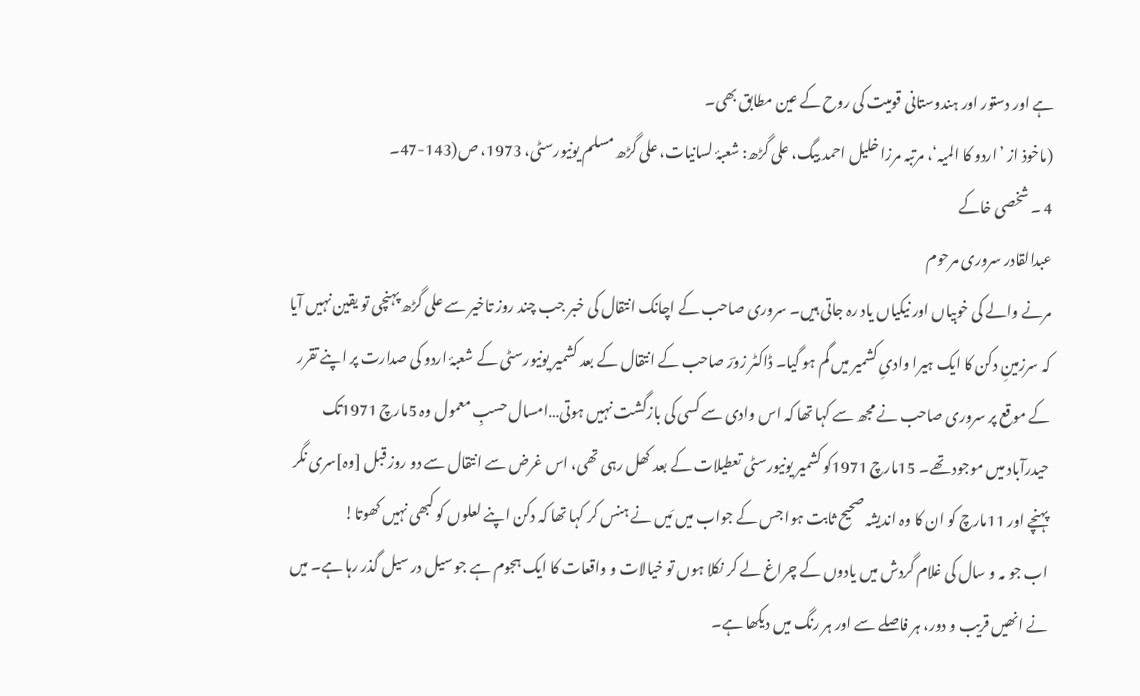ہے اور دستور اور ہندوستانی قومیت کی روح کے عین مطابق بھی۔
(ماخوذ از ’اردو کا المیہ‘، مرتبہ مرزا خلیل احمد بیگ، علی گڑھ: شعبۂ لسانیات، علی گڑھ مسلم یونیورسٹی، 1973، ص(143-47۔
4 ۔ شخصی خاکے
عبدالقادر سروری مرحوم
مرنے والے کی خوبیاں اور نیکیاں یاد رہ جاتی ہیں۔ سروری صاحب کے اچانک انتقال کی خبر جب چند روز تاخیر سے علی گڑھ پہنچی تو یقین نہیں آیا کہ سرزمینِ دکن کا ایک ہیرا وادیِ کشمیر میں گم ہو گیا۔ ڈاکٹر زورؔ صاحب کے انتقال کے بعد کشمیر یونیورسٹی کے شعبۂ اردو کی صدارت پر اپنے تقرر کے موقع پر سروری صاحب نے مجھ سے کہا تھا کہ اس وادی سے کسی کی بازگشت نہیں ہوتی…امسال حسبِ معمول وہ 5مارچ 1971تک حیدرآباد میں موجود تھے۔ 15مارچ 1971کو کشمیر یونیورسٹی تعطیلات کے بعد کھل رہی تھی، اس غرض سے انتقال سے دو روز قبل [وہ]سری نگر پہنچے اور 11مارچ کو ان کا وہ اندیشہ صحیح ثابت ہوا جس کے جواب میں مَیں نے ہنس کر کہا تھا کہ دکن اپنے لعلوں کو کبھی نہیں کھوتا!
اب جو مہ و سال کی غلام گردش میں یادوں کے چراغ لے کر نکلا ہوں تو خیالات و واقعات کا ایک ہجوم ہے جو سیل در سیل گذر رہا ہے۔ میں نے انھیں قریب و دور، ہر فاصلے سے اور ہر رنگ میں دیکھا ہے۔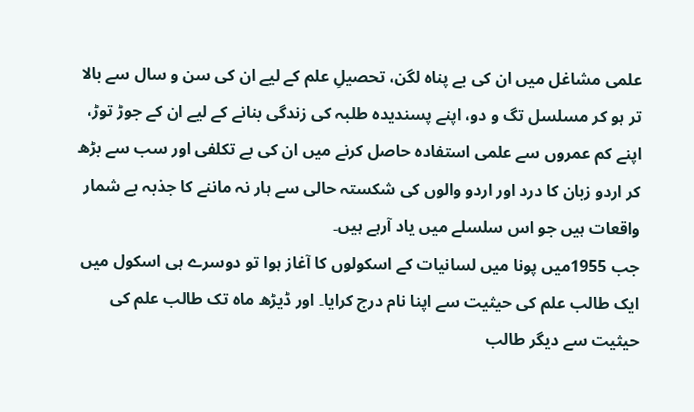علمی مشاغل میں ان کی بے پناہ لگن، تحصیلِ علم کے لیے ان کی سن و سال سے بالا تر ہو کر مسلسل تگ و دو، اپنے پسندیدہ طلبہ کی زندگی بنانے کے لیے ان کے جوڑ توڑ، اپنے کم عمروں سے علمی استفادہ حاصل کرنے میں ان کی بے تکلفی اور سب سے بڑھ کر اردو زبان کا درد اور اردو والوں کی شکستہ حالی سے ہار نہ ماننے کا جذبہ بے شمار واقعات ہیں جو اس سلسلے میں یاد آرہے ہیں۔
جب 1955میں پونا میں لسانیات کے اسکولوں کا آغاز ہوا تو دوسرے ہی اسکول میں ایک طالب علم کی حیثیت سے اپنا نام درج کرایا۔ اور ڈیڑھ ماہ تک طالب علم کی حیثیت سے دیگر طالب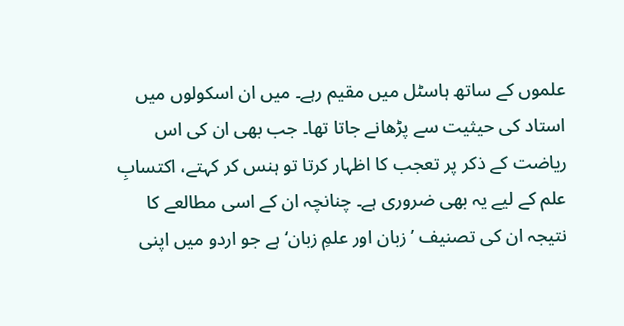علموں کے ساتھ ہاسٹل میں مقیم رہے۔ میں ان اسکولوں میں استاد کی حیثیت سے پڑھانے جاتا تھا۔ جب بھی ان کی اس ریاضت کے ذکر پر تعجب کا اظہار کرتا تو ہنس کر کہتے، اکتسابِ علم کے لیے یہ بھی ضروری ہے۔ چنانچہ ان کے اسی مطالعے کا نتیجہ ان کی تصنیف ’زبان اور علمِ زبان‘ ہے جو اردو میں اپنی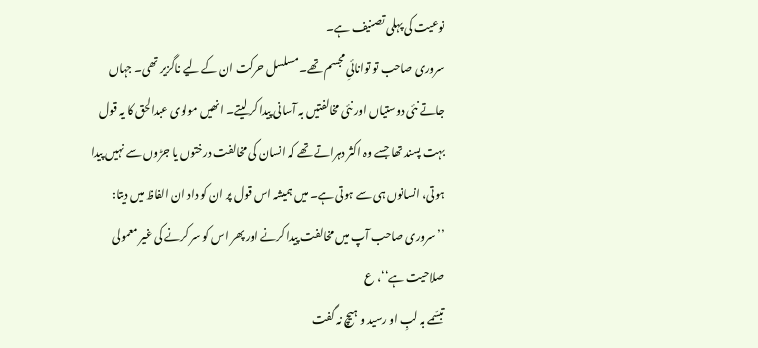نوعیت کی پہلی تصنیف ہے۔
سروری صاحب تو توانائیِ مجسم تھے۔ مسلسل حرکت ان کے لیے ناگزیر تھی۔ جہاں جاتے نئی دوستیاں اور نئی مخالفتیں بہ آسانی پیدا کر لیتے۔ انھیں مولوی عبدالحق کا یہ قول بہت پسند تھا جسے وہ اکثر دہراتے تھے کہ انسان کی مخالفت درختوں یا جڑوں سے نہیں پیدا ہوتی، انسانوں ہی سے ہوتی ہے۔ میں ہمیشہ اس قول پر ان کو داد ان الفاظ میں دیتا: ’’سروری صاحب آپ میں مخالفت پیدا کرنے اور پھر اس کو سر کرنے کی غیر معمولی صلاحیت ہے‘‘، ع
تبسّمے بہ لبِ او رسید و ہیچ نہ گفت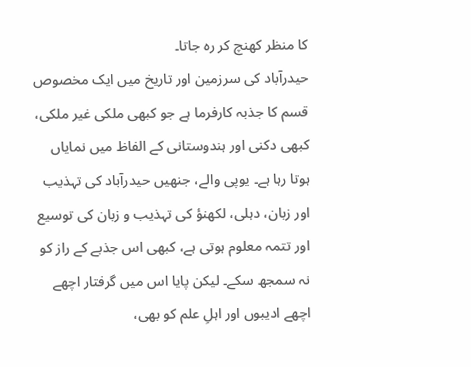کا منظر کھنچ کر رہ جاتا۔
حیدرآباد کی سرزمین اور تاریخ میں ایک مخصوص قسم کا جذبہ کارفرما ہے جو کبھی ملکی غیر ملکی، کبھی دکنی اور ہندوستانی کے الفاظ میں نمایاں ہوتا رہا ہے۔ یوپی والے، جنھیں حیدرآباد کی تہذیب اور زبان، دہلی، لکھنؤ کی تہذیب و زبان کی توسیع اور تتمہ معلوم ہوتی ہے، کبھی اس جذبے کے راز کو نہ سمجھ سکے۔ لیکن پایا اس میں گرفتار اچھے اچھے ادیبوں اور اہلِ علم کو بھی،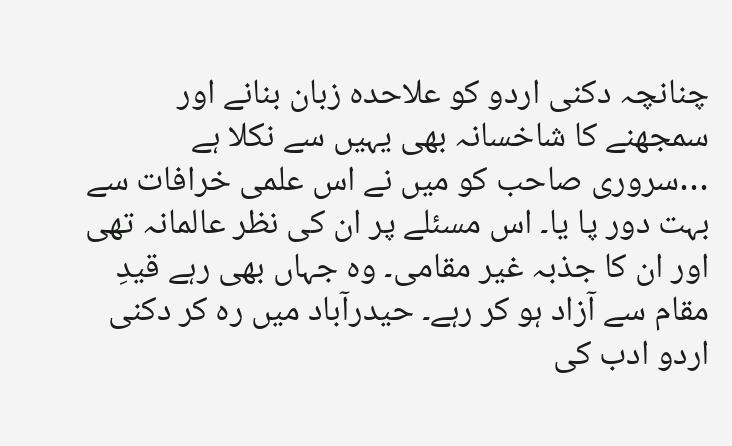چنانچہ دکنی اردو کو علاحدہ زبان بنانے اور سمجھنے کا شاخسانہ بھی یہیں سے نکلا ہے …سروری صاحب کو میں نے اس علمی خرافات سے بہت دور پا یا۔ اس مسئلے پر ان کی نظر عالمانہ تھی اور ان کا جذبہ غیر مقامی۔ وہ جہاں بھی رہے قیدِ مقام سے آزاد ہو کر رہے۔ حیدرآباد میں رہ کر دکنی اردو ادب کی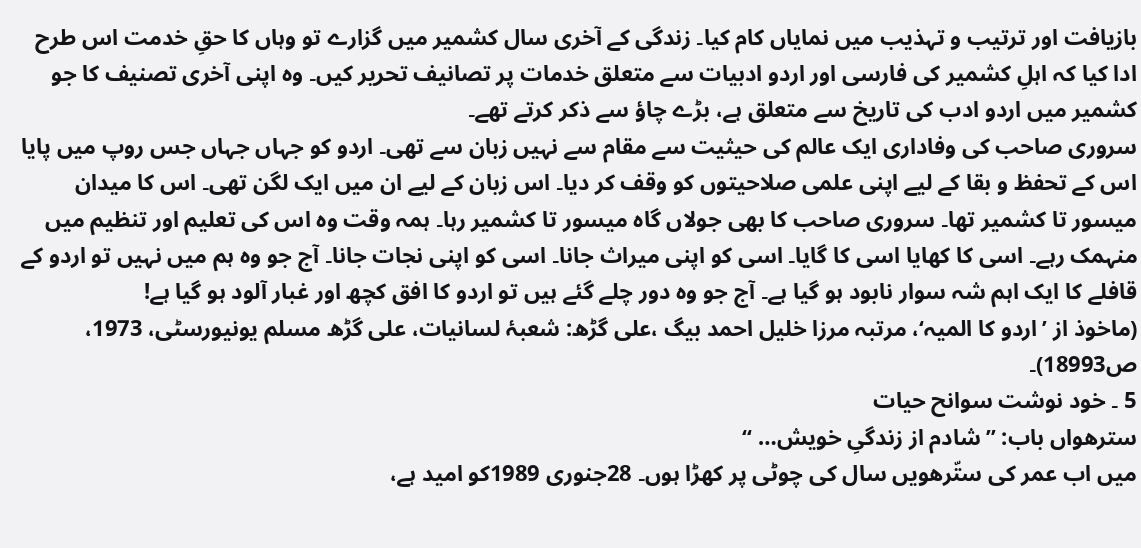بازیافت اور ترتیب و تہذیب میں نمایاں کام کیا۔ زندگی کے آخری سال کشمیر میں گزارے تو وہاں کا حقِ خدمت اس طرح ادا کیا کہ اہلِ کشمیر کی فارسی اور اردو ادبیات سے متعلق خدمات پر تصانیف تحریر کیں۔ وہ اپنی آخری تصنیف کا جو کشمیر میں اردو ادب کی تاریخ سے متعلق ہے، بڑے چاؤ سے ذکر کرتے تھے۔
سروری صاحب کی وفاداری ایک عالم کی حیثیت سے مقام سے نہیں زبان سے تھی۔ اردو کو جہاں جہاں جس روپ میں پایا اس کے تحفظ و بقا کے لیے اپنی علمی صلاحیتوں کو وقف کر دیا۔ اس زبان کے لیے ان میں ایک لگن تھی۔ اس کا میدان میسور تا کشمیر تھا۔ سروری صاحب کا بھی جولاں گاہ میسور تا کشمیر رہا۔ ہمہ وقت وہ اس کی تعلیم اور تنظیم میں منہمک رہے۔ اسی کا کھایا اسی کا گایا۔ اسی کو اپنی میراث جانا۔ اسی کو اپنی نجات جانا۔ آج جو وہ ہم میں نہیں تو اردو کے قافلے کا ایک اہم شہ سوار نابود ہو گیا ہے۔ آج جو وہ دور چلے گئے ہیں تو اردو کا افق کچھ اور غبار آلود ہو گیا ہے!
(ماخوذ از ’اردو کا المیہ‘، مرتبہ مرزا خلیل احمد بیگ ،علی گڑھ: شعبۂ لسانیات، علی گڑھ مسلم یونیورسٹی، 1973، ص18993)۔
5 ۔ خود نوشت سوانح حیات
سترھواں باب: ’’شادم از زندگیِ خویش… ‘‘
میں اب عمر کی ستّرھویں سال کی چوٹی پر کھڑا ہوں۔ 28جنوری 1989کو امید ہے،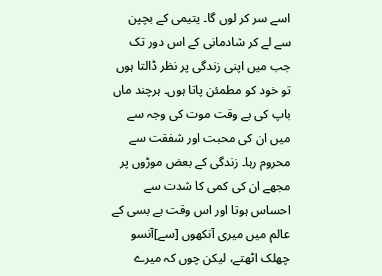اسے سر کر لوں گا۔ یتیمی کے بچپن سے لے کر شادمانی کے اس دور تک جب میں اپنی زندگی پر نظر ڈالتا ہوں تو خود کو مطمئن پاتا ہوں۔ ہرچند ماں باپ کی بے وقت موت کی وجہ سے میں ان کی محبت اور شفقت سے محروم رہا۔ زندگی کے بعض موڑوں پر مجھے ان کی کمی کا شدت سے احساس ہوتا اور اس وقت بے بسی کے عالم میں میری آنکھوں [سے]آنسو چھلک اٹھتے، لیکن چوں کہ میرے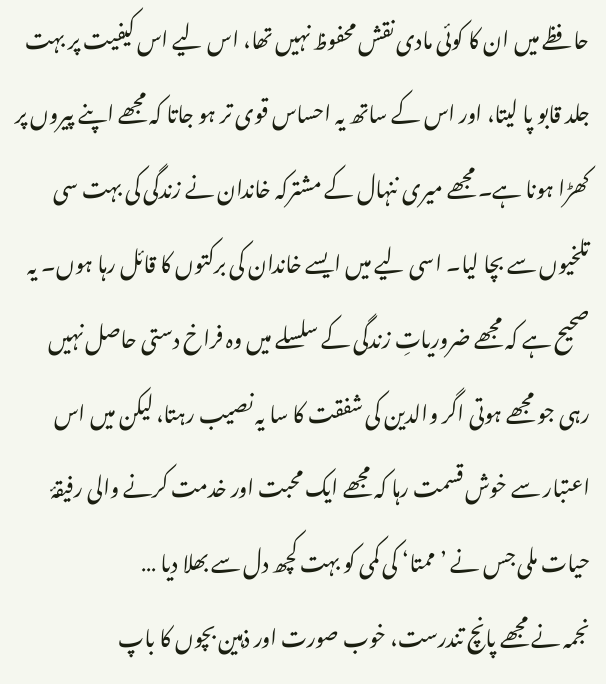حافظے میں ان کا کوئی مادی نقش محفوظ نہیں تھا، اس لیے اس کیفیت پر بہت جلد قابو پا لیتا، اور اس کے ساتھ یہ احساس قوی تر ہو جاتا کہ مجھے اپنے پیروں پر کھڑا ہونا ہے۔ مجھے میری ننہال کے مشترکہ خاندان نے زندگی کی بہت سی تلخیوں سے بچا لیا۔ اسی لیے میں ایسے خاندان کی برکتوں کا قائل رہا ہوں۔ یہ صحیح ہے کہ مجھے ضروریاتِ زندگی کے سلسلے میں وہ فراخ دستی حاصل نہیں رہی جو مجھے ہوتی اگر والدین کی شفقت کا سا یہ نصیب رہتا، لیکن میں اس اعتبار سے خوش قسمت رہا کہ مجھے ایک محبت اور خدمت کرنے والی رفیقۂ حیات ملی جس نے ’ممتا‘ کی کمی کو بہت کچھ دل سے بھلا دیا …
نجمہ نے مجھے پانچ تندرست، خوب صورت اور ذہین بچوں کا باپ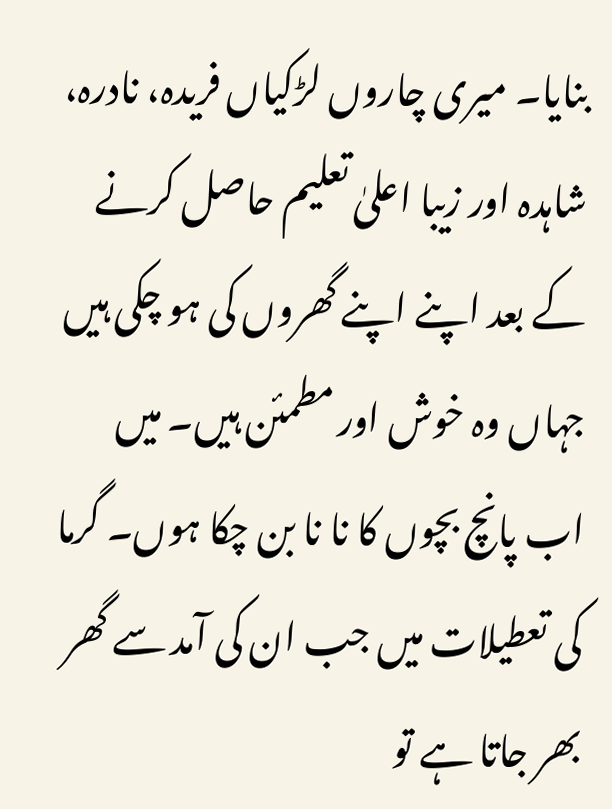بنایا۔ میری چاروں لڑکیاں فریدہ، نادرہ، شاہدہ اور زیبا اعلیٰ تعلیم حاصل کرنے کے بعد اپنے اپنے گھروں کی ہو چکی ہیں جہاں وہ خوش اور مطمئن ہیں۔ میں اب پانچ بچوں کا نا نا بن چکا ہوں۔ گرما کی تعطیلات میں جب ان کی آمد سے گھر بھر جاتا ہے تو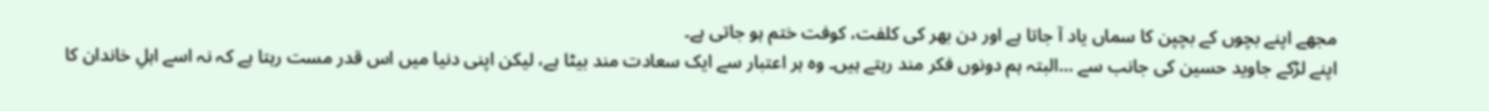مجھے اپنے بچوں کے بچپن کا سماں یاد آ جاتا ہے اور دن بھر کی کلفت، کوفت ختم ہو جاتی ہے۔
اپنے لڑکے جاوید حسین کی جانب سے …البتہ ہم دونوں فکر مند رہتے ہیں۔ وہ ہر اعتبار سے ایک سعادت مند بیٹا ہے، لیکن اپنی دنیا میں اس قدر مست رہتا ہے کہ نہ اسے اہلِ خاندان کا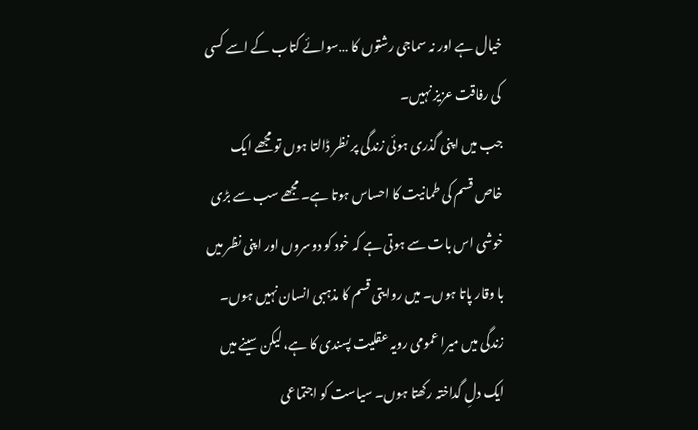خیال ہے اور نہ سماجی رشتوں کا …سوائے کتاب کے اسے کسی کی رفاقت عزیز نہیں۔
جب میں اپنی گذری ہوئی زندگی پر نظر ڈالتا ہوں تو مجھے ایک خاص قسم کی طمانیت کا احساس ہوتا ہے۔ مجھے سب سے بڑی خوشی اس بات سے ہوتی ہے کہ خود کو دوسروں اور اپنی نظر میں با وقار پاتا ہوں۔ میں روایتی قسم کا مذہبی انسان نہیں ہوں۔ زندگی میں میرا عمومی رویہ عقلیت پسندی کا ہے، لیکن سینے میں ایک دلِ گداختہ رکھتا ہوں۔ سیاست کو اجتماعی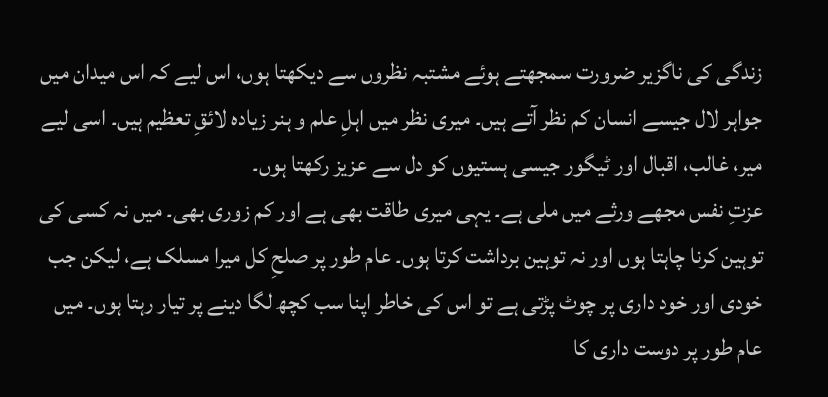زندگی کی ناگزیر ضرورت سمجھتے ہوئے مشتبہ نظروں سے دیکھتا ہوں، اس لیے کہ اس میدان میں جواہر لال جیسے انسان کم نظر آتے ہیں۔ میری نظر میں اہلِ علم و ہنر زیادہ لائقِ تعظیم ہیں۔ اسی لیے میر، غالب، اقبال اور ٹیگور جیسی ہستیوں کو دل سے عزیز رکھتا ہوں۔
عزتِ نفس مجھے ورثے میں ملی ہے۔ یہی میری طاقت بھی ہے اور کم زوری بھی۔ میں نہ کسی کی توہین کرنا چاہتا ہوں اور نہ توہین برداشت کرتا ہوں۔ عام طور پر صلحِ کل میرا مسلک ہے، لیکن جب خودی اور خود داری پر چوٹ پڑتی ہے تو اس کی خاطر اپنا سب کچھ لگا دینے پر تیار رہتا ہوں۔ میں عام طور پر دوست داری کا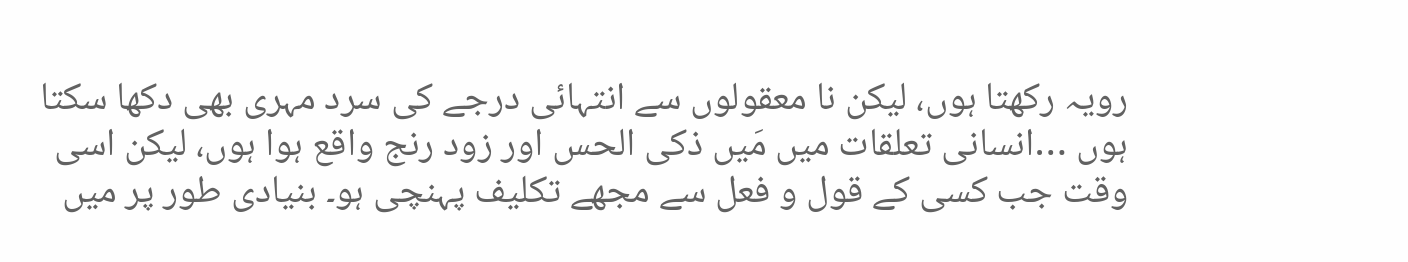رویہ رکھتا ہوں، لیکن نا معقولوں سے انتہائی درجے کی سرد مہری بھی دکھا سکتا ہوں …انسانی تعلقات میں مَیں ذکی الحس اور زود رنج واقع ہوا ہوں، لیکن اسی وقت جب کسی کے قول و فعل سے مجھے تکلیف پہنچی ہو۔ بنیادی طور پر میں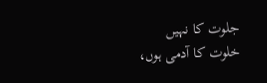جلوت کا نہیں خلوت کا آدمی ہوں،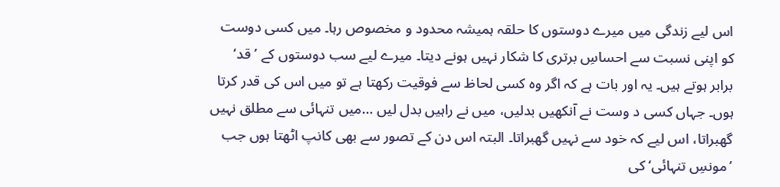اس لیے زندگی میں میرے دوستوں کا حلقہ ہمیشہ محدود و مخصوص رہا۔ میں کسی دوست کو اپنی نسبت سے احساسِ برتری کا شکار نہیں ہونے دیتا۔ میرے لیے سب دوستوں کے ’قد‘ برابر ہوتے ہیں۔ یہ اور بات ہے کہ اگر وہ کسی لحاظ سے فوقیت رکھتا ہے تو میں اس کی قدر کرتا ہوں۔ جہاں کسی د وست نے آنکھیں بدلیں، میں نے راہیں بدل لیں …میں تنہائی سے مطلق نہیں گھبراتا، اس لیے کہ خود سے نہیں گھبراتا۔ البتہ اس دن کے تصور سے بھی کانپ اٹھتا ہوں جب ’مونسِ تنہائی‘ کی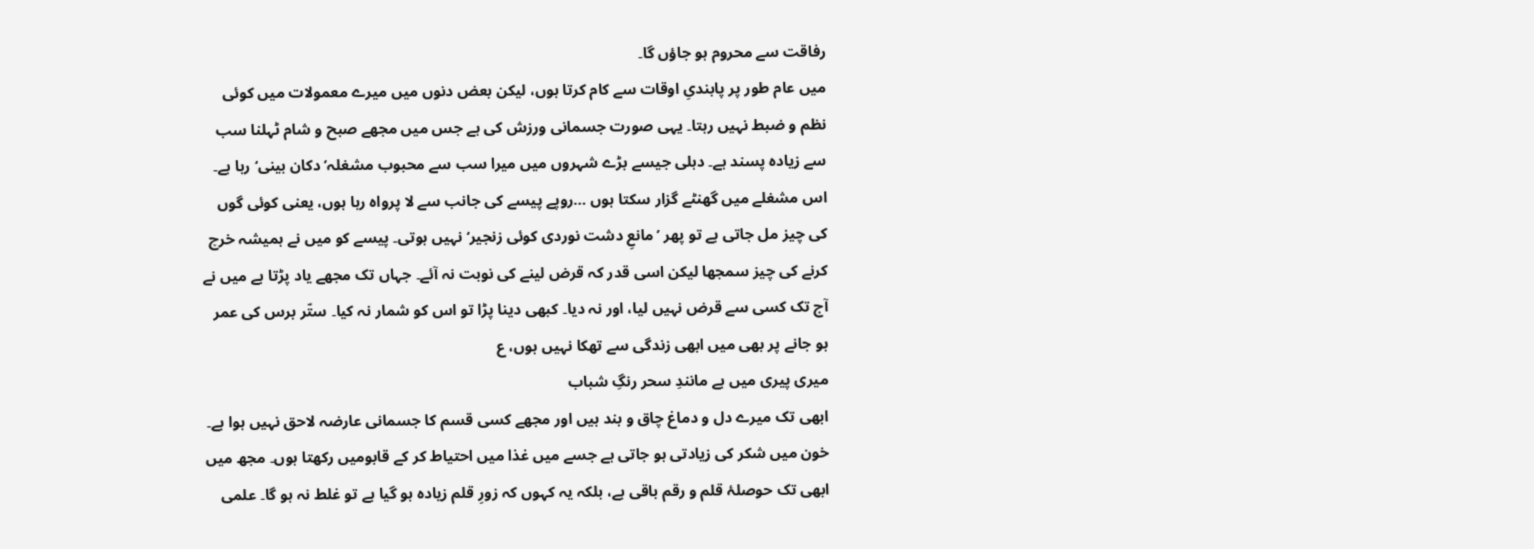رفاقت سے محروم ہو جاؤں گا۔
میں عام طور پر پابندیِ اوقات سے کام کرتا ہوں، لیکن بعض دنوں میں میرے معمولات میں کوئی نظم و ضبط نہیں رہتا۔ یہی صورت جسمانی ورزش کی ہے جس میں مجھے صبح و شام ٹہلنا سب سے زیادہ پسند ہے۔ دہلی جیسے بڑے شہروں میں میرا سب سے محبوب مشغلہ’ دکان بینی‘ رہا ہے۔ اس مشغلے میں گھنٹے گزار سکتا ہوں …روپے پیسے کی جانب سے لا پرواہ رہا ہوں، یعنی کوئی گوں کی چیز مل جاتی ہے تو پھر ’مانعِ دشت نوردی کوئی زنجیر‘ نہیں ہوتی۔ پیسے کو میں نے ہمیشہ خرچ کرنے کی چیز سمجھا لیکن اسی قدر کہ قرض لینے کی نوبت نہ آئے۔ جہاں تک مجھے یاد پڑتا ہے میں نے آج تک کسی سے قرض نہیں لیا، اور نہ دیا۔ کبھی دینا پڑا تو اس کو شمار نہ کیا۔ ستّر برس کی عمر ہو جانے پر بھی میں ابھی زندگی سے تھکا نہیں ہوں، ع
میری پیری میں ہے مانندِ سحر رنگِ شباب
ابھی تک میرے دل و دماغ چاق و بند ہیں اور مجھے کسی قسم کا جسمانی عارضہ لاحق نہیں ہوا ہے۔ خون میں شکر کی زیادتی ہو جاتی ہے جسے میں غذا میں احتیاط کر کے قابومیں رکھتا ہوں۔ مجھ میں ابھی تک حوصلۂ قلم و رقم باقی ہے، بلکہ یہ کہوں کہ زورِ قلم زیادہ ہو گیا ہے تو غلط نہ ہو گا۔ علمی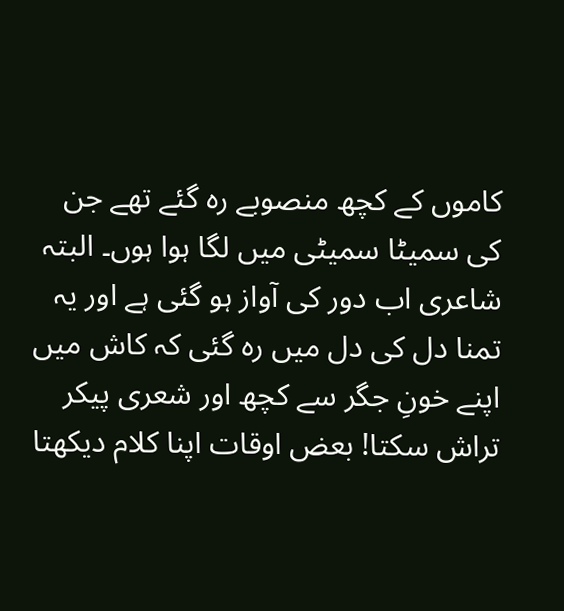کاموں کے کچھ منصوبے رہ گئے تھے جن کی سمیٹا سمیٹی میں لگا ہوا ہوں۔ البتہ شاعری اب دور کی آواز ہو گئی ہے اور یہ تمنا دل کی دل میں رہ گئی کہ کاش میں اپنے خونِ جگر سے کچھ اور شعری پیکر تراش سکتا! بعض اوقات اپنا کلام دیکھتا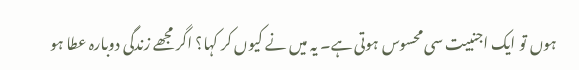ہوں تو ایک اجنبیت سی محسوس ہوتی ہے۔ یہ میں نے کیوں کر کہا؟ اگر مجھے زندگی دوبارہ عطا ہو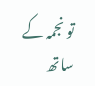تو نجمہ کے ساتھ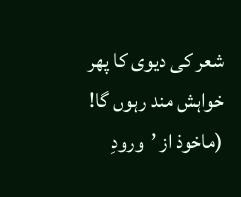شعر کی دیوی کا پھر خواہش مند رہوں گا!
(ماخوذ از ’ورودِ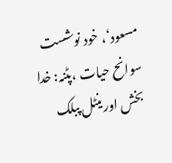مسعود‘، خود نوشست سوانح حیات ،پٹنہ: خدا بخش اورینٹل پبلک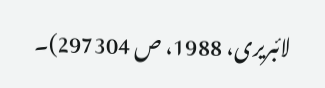لائبریری، 1988، ص 297304)۔